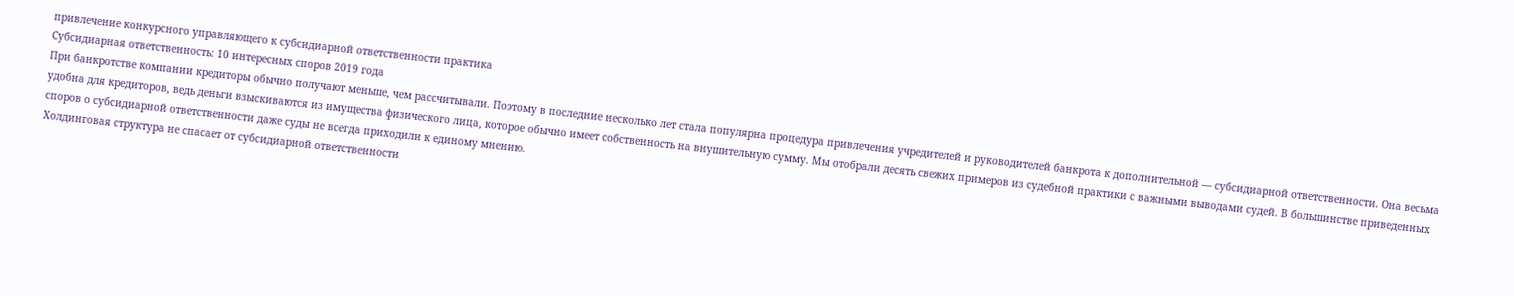привлечение конкурсного управляющего к субсидиарной ответственности практика
Субсидиарная ответственность: 10 интересных споров 2019 года
При банкротстве компании кредиторы обычно получают меньше, чем рассчитывали. Поэтому в последние несколько лет стала популярна процедура привлечения учредителей и руководителей банкрота к дополнительной — субсидиарной ответственности. Она весьма удобна для кредиторов, ведь деньги взыскиваются из имущества физического лица, которое обычно имеет собственность на внушительную сумму. Мы отобрали десять свежих примеров из судебной практики с важными выводами судей. В большинстве приведенных споров о субсидиарной ответственности даже суды не всегда приходили к единому мнению.
Холдинговая структура не спасает от субсидиарной ответственности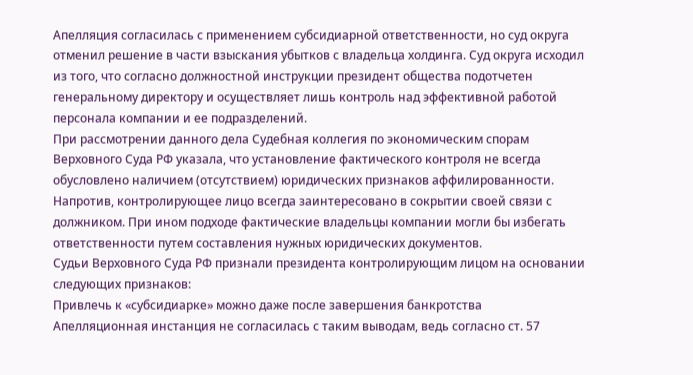Апелляция согласилась с применением субсидиарной ответственности, но суд округа отменил решение в части взыскания убытков с владельца холдинга. Суд округа исходил из того, что согласно должностной инструкции президент общества подотчетен генеральному директору и осуществляет лишь контроль над эффективной работой персонала компании и ее подразделений.
При рассмотрении данного дела Судебная коллегия по экономическим спорам Верховного Суда РФ указала, что установление фактического контроля не всегда обусловлено наличием (отсутствием) юридических признаков аффилированности. Напротив, контролирующее лицо всегда заинтересовано в сокрытии своей связи с должником. При ином подходе фактические владельцы компании могли бы избегать ответственности путем составления нужных юридических документов.
Судьи Верховного Суда РФ признали президента контролирующим лицом на основании следующих признаков:
Привлечь к «субсидиарке» можно даже после завершения банкротства
Апелляционная инстанция не согласилась с таким выводам, ведь согласно ст. 57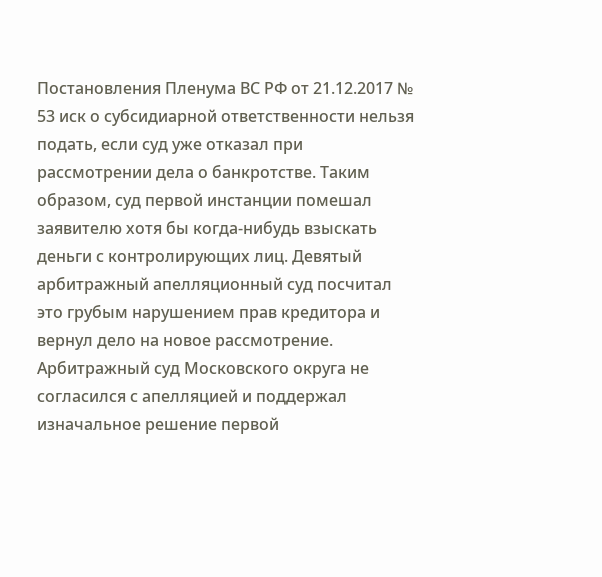Постановления Пленума ВС РФ от 21.12.2017 № 53 иск о субсидиарной ответственности нельзя подать, если суд уже отказал при рассмотрении дела о банкротстве. Таким образом, суд первой инстанции помешал заявителю хотя бы когда-нибудь взыскать деньги с контролирующих лиц. Девятый арбитражный апелляционный суд посчитал это грубым нарушением прав кредитора и вернул дело на новое рассмотрение.
Арбитражный суд Московского округа не согласился с апелляцией и поддержал изначальное решение первой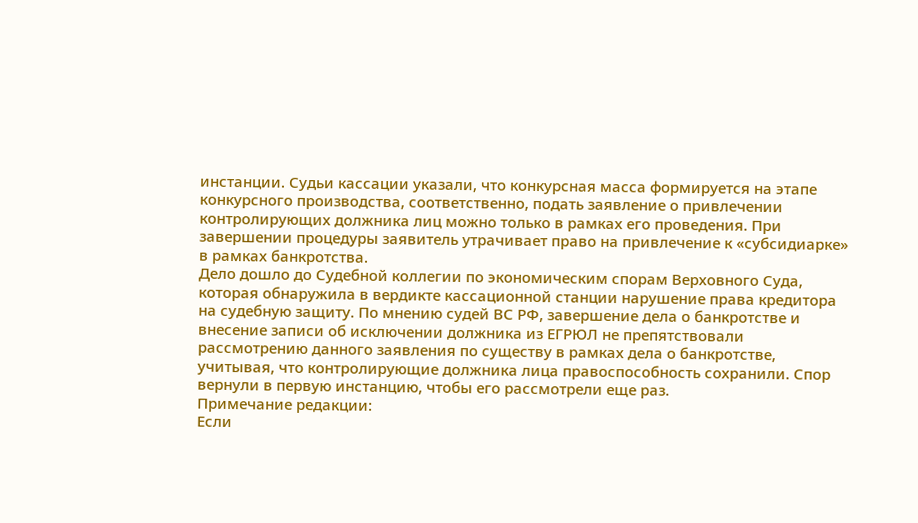инстанции. Судьи кассации указали, что конкурсная масса формируется на этапе конкурсного производства, соответственно, подать заявление о привлечении контролирующих должника лиц можно только в рамках его проведения. При завершении процедуры заявитель утрачивает право на привлечение к «субсидиарке» в рамках банкротства.
Дело дошло до Судебной коллегии по экономическим спорам Верховного Суда, которая обнаружила в вердикте кассационной станции нарушение права кредитора на судебную защиту. По мнению судей ВС РФ, завершение дела о банкротстве и внесение записи об исключении должника из ЕГРЮЛ не препятствовали рассмотрению данного заявления по существу в рамках дела о банкротстве, учитывая, что контролирующие должника лица правоспособность сохранили. Спор вернули в первую инстанцию, чтобы его рассмотрели еще раз.
Примечание редакции:
Если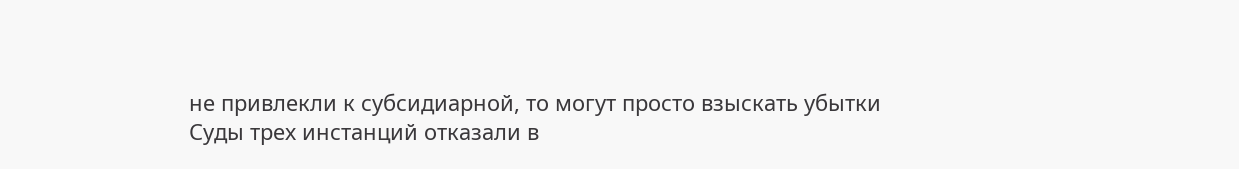не привлекли к субсидиарной, то могут просто взыскать убытки
Суды трех инстанций отказали в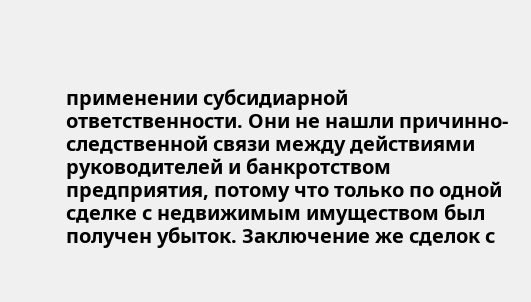применении субсидиарной ответственности. Они не нашли причинно-следственной связи между действиями руководителей и банкротством предприятия, потому что только по одной сделке с недвижимым имуществом был получен убыток. Заключение же сделок с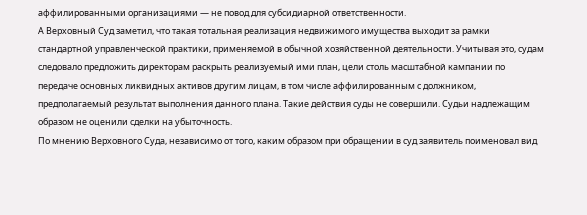аффилированными организациями — не повод для субсидиарной ответственности.
А Верховный Суд заметил, что такая тотальная реализация недвижимого имущества выходит за рамки стандартной управленческой практики, применяемой в обычной хозяйственной деятельности. Учитывая это, судам следовало предложить директорам раскрыть реализуемый ими план, цели столь масштабной кампании по передаче основных ликвидных активов другим лицам, в том числе аффилированным с должником, предполагаемый результат выполнения данного плана. Такие действия суды не совершили. Судьи надлежащим образом не оценили сделки на убыточность.
По мнению Верховного Суда, независимо от того, каким образом при обращении в суд заявитель поименовал вид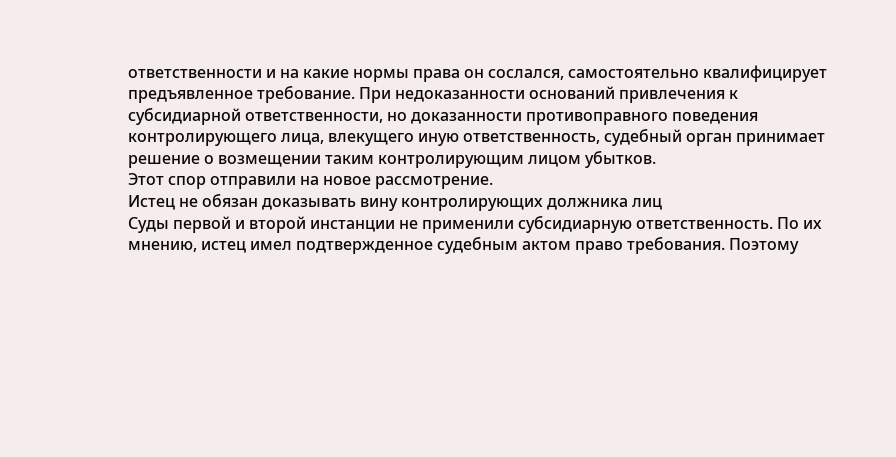ответственности и на какие нормы права он сослался, самостоятельно квалифицирует предъявленное требование. При недоказанности оснований привлечения к субсидиарной ответственности, но доказанности противоправного поведения контролирующего лица, влекущего иную ответственность, судебный орган принимает решение о возмещении таким контролирующим лицом убытков.
Этот спор отправили на новое рассмотрение.
Истец не обязан доказывать вину контролирующих должника лиц
Суды первой и второй инстанции не применили субсидиарную ответственность. По их мнению, истец имел подтвержденное судебным актом право требования. Поэтому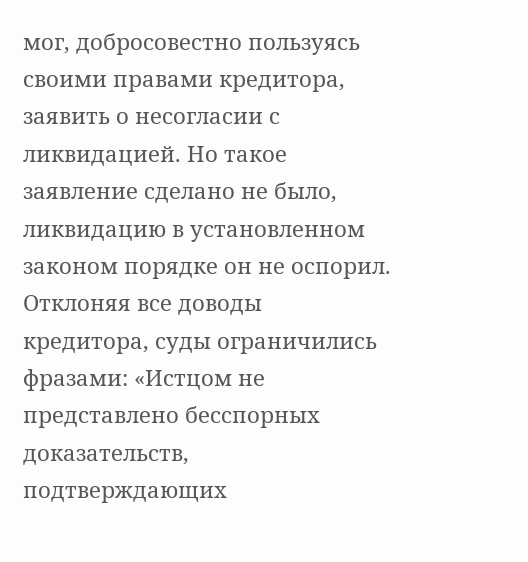мог, добросовестно пользуясь своими правами кредитора, заявить о несогласии с ликвидацией. Но такое заявление сделано не было, ликвидацию в установленном законом порядке он не оспорил.
Отклоняя все доводы кредитора, суды ограничились фразами: «Истцом не представлено бесспорных доказательств, подтверждающих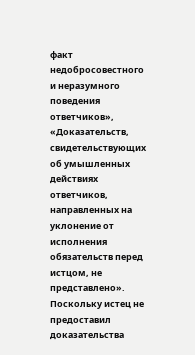факт недобросовестного и неразумного поведения ответчиков», «Доказательств, свидетельствующих об умышленных действиях ответчиков, направленных на уклонение от исполнения обязательств перед истцом, не представлено». Поскольку истец не предоставил доказательства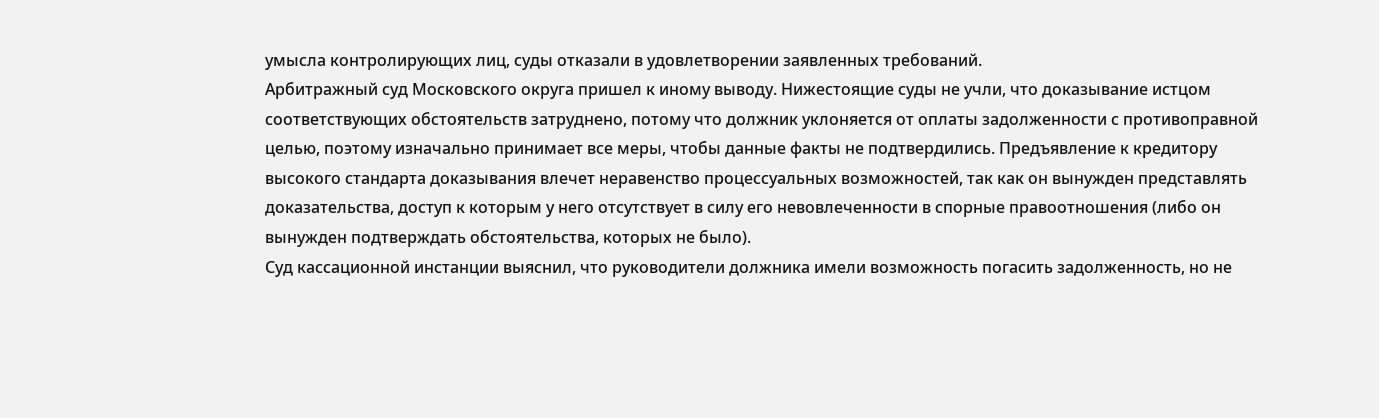умысла контролирующих лиц, суды отказали в удовлетворении заявленных требований.
Арбитражный суд Московского округа пришел к иному выводу. Нижестоящие суды не учли, что доказывание истцом соответствующих обстоятельств затруднено, потому что должник уклоняется от оплаты задолженности с противоправной целью, поэтому изначально принимает все меры, чтобы данные факты не подтвердились. Предъявление к кредитору высокого стандарта доказывания влечет неравенство процессуальных возможностей, так как он вынужден представлять доказательства, доступ к которым у него отсутствует в силу его невовлеченности в спорные правоотношения (либо он вынужден подтверждать обстоятельства, которых не было).
Суд кассационной инстанции выяснил, что руководители должника имели возможность погасить задолженность, но не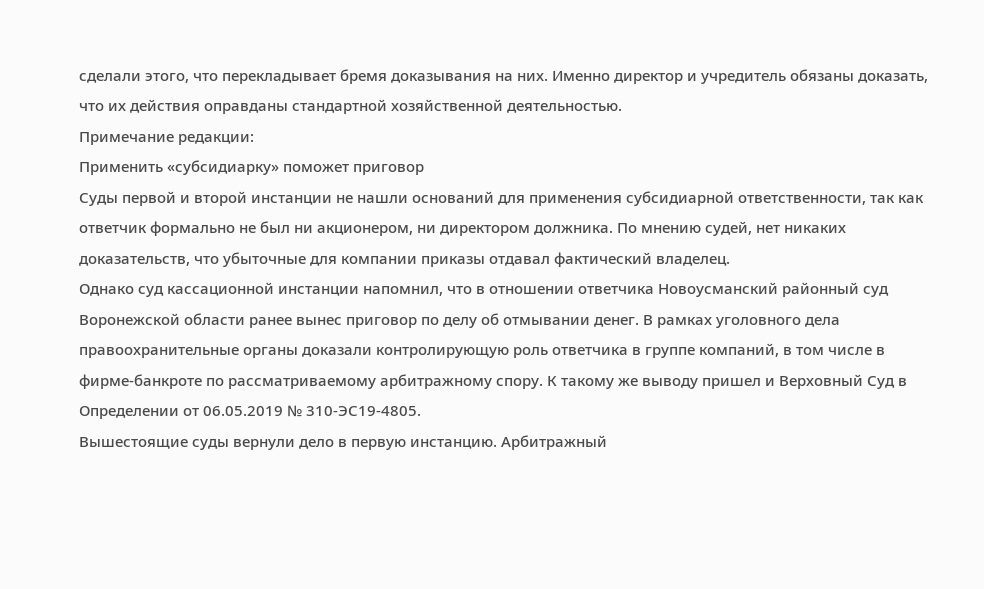сделали этого, что перекладывает бремя доказывания на них. Именно директор и учредитель обязаны доказать, что их действия оправданы стандартной хозяйственной деятельностью.
Примечание редакции:
Применить «субсидиарку» поможет приговор
Суды первой и второй инстанции не нашли оснований для применения субсидиарной ответственности, так как ответчик формально не был ни акционером, ни директором должника. По мнению судей, нет никаких доказательств, что убыточные для компании приказы отдавал фактический владелец.
Однако суд кассационной инстанции напомнил, что в отношении ответчика Новоусманский районный суд Воронежской области ранее вынес приговор по делу об отмывании денег. В рамках уголовного дела правоохранительные органы доказали контролирующую роль ответчика в группе компаний, в том числе в фирме-банкроте по рассматриваемому арбитражному спору. К такому же выводу пришел и Верховный Суд в Определении от 06.05.2019 № 310-ЭС19-4805.
Вышестоящие суды вернули дело в первую инстанцию. Арбитражный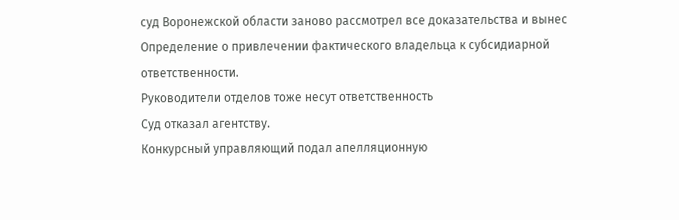суд Воронежской области заново рассмотрел все доказательства и вынес Определение о привлечении фактического владельца к субсидиарной ответственности.
Руководители отделов тоже несут ответственность
Суд отказал агентству.
Конкурсный управляющий подал апелляционную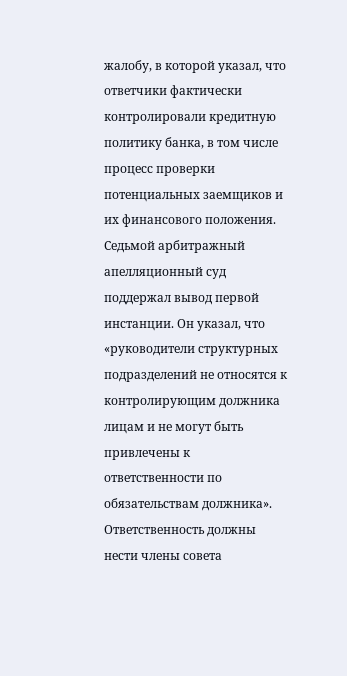жалобу, в которой указал, что ответчики фактически контролировали кредитную политику банка, в том числе процесс проверки потенциальных заемщиков и их финансового положения. Седьмой арбитражный апелляционный суд поддержал вывод первой инстанции. Он указал, что «руководители структурных подразделений не относятся к контролирующим должника лицам и не могут быть привлечены к ответственности по обязательствам должника». Ответственность должны нести члены совета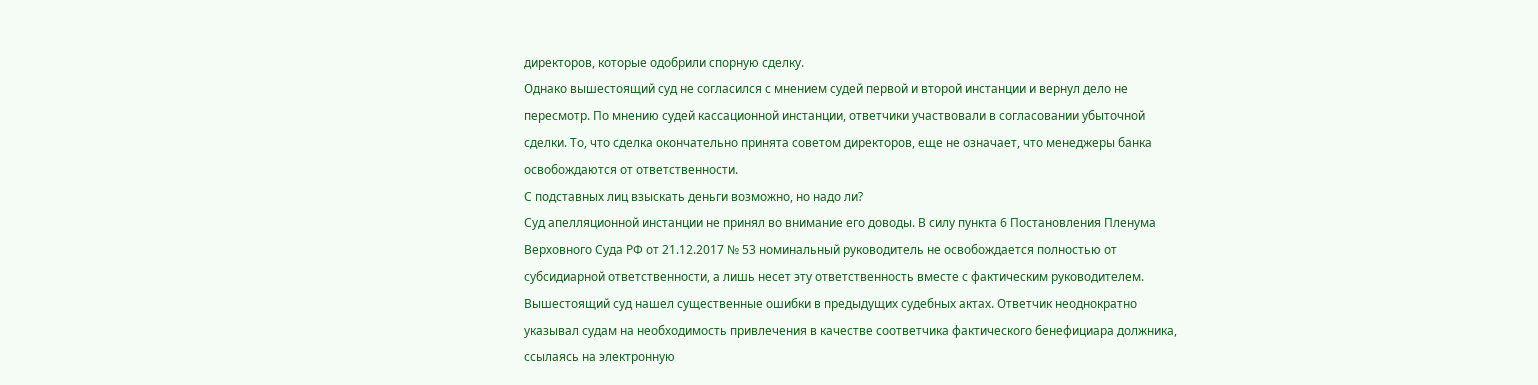директоров, которые одобрили спорную сделку.
Однако вышестоящий суд не согласился с мнением судей первой и второй инстанции и вернул дело не пересмотр. По мнению судей кассационной инстанции, ответчики участвовали в согласовании убыточной сделки. То, что сделка окончательно принята советом директоров, еще не означает, что менеджеры банка освобождаются от ответственности.
С подставных лиц взыскать деньги возможно, но надо ли?
Суд апелляционной инстанции не принял во внимание его доводы. В силу пункта 6 Постановления Пленума Верховного Суда РФ от 21.12.2017 № 53 номинальный руководитель не освобождается полностью от субсидиарной ответственности, а лишь несет эту ответственность вместе с фактическим руководителем.
Вышестоящий суд нашел существенные ошибки в предыдущих судебных актах. Ответчик неоднократно указывал судам на необходимость привлечения в качестве соответчика фактического бенефициара должника, ссылаясь на электронную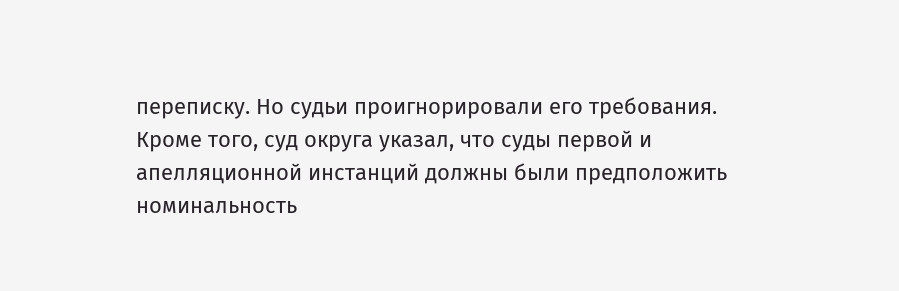переписку. Но судьи проигнорировали его требования.
Кроме того, суд округа указал, что суды первой и апелляционной инстанций должны были предположить номинальность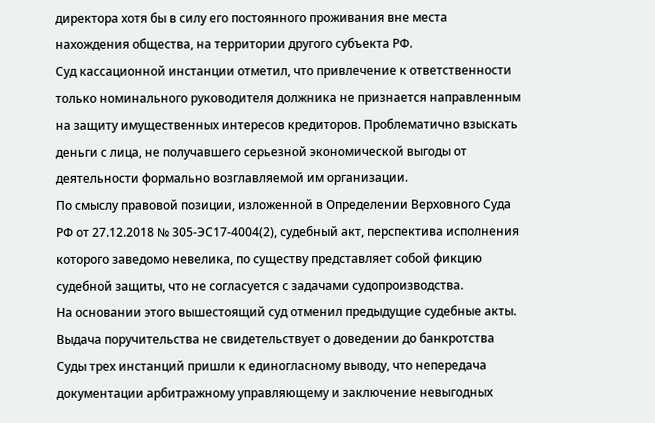директора хотя бы в силу его постоянного проживания вне места нахождения общества, на территории другого субъекта РФ.
Суд кассационной инстанции отметил, что привлечение к ответственности только номинального руководителя должника не признается направленным на защиту имущественных интересов кредиторов. Проблематично взыскать деньги с лица, не получавшего серьезной экономической выгоды от деятельности формально возглавляемой им организации.
По смыслу правовой позиции, изложенной в Определении Верховного Суда РФ от 27.12.2018 № 305-ЭС17-4004(2), судебный акт, перспектива исполнения которого заведомо невелика, по существу представляет собой фикцию судебной защиты, что не согласуется с задачами судопроизводства.
На основании этого вышестоящий суд отменил предыдущие судебные акты.
Выдача поручительства не свидетельствует о доведении до банкротства
Суды трех инстанций пришли к единогласному выводу, что непередача документации арбитражному управляющему и заключение невыгодных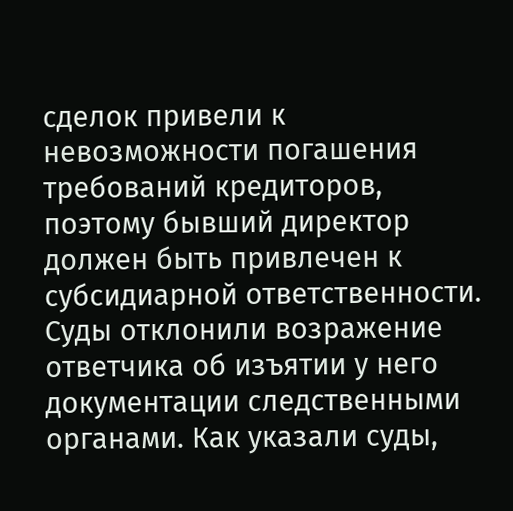сделок привели к невозможности погашения требований кредиторов, поэтому бывший директор должен быть привлечен к субсидиарной ответственности. Суды отклонили возражение ответчика об изъятии у него документации следственными органами. Как указали суды,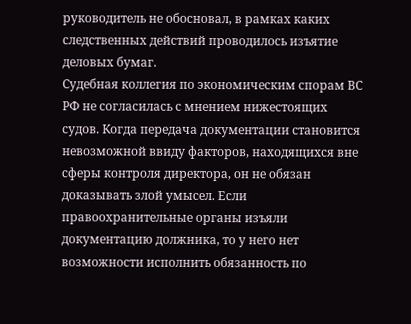руководитель не обосновал, в рамках каких следственных действий проводилось изъятие деловых бумаг.
Судебная коллегия по экономическим спорам ВС РФ не согласилась с мнением нижестоящих судов. Когда передача документации становится невозможной ввиду факторов, находящихся вне сферы контроля директора, он не обязан доказывать злой умысел. Если правоохранительные органы изъяли документацию должника, то у него нет возможности исполнить обязанность по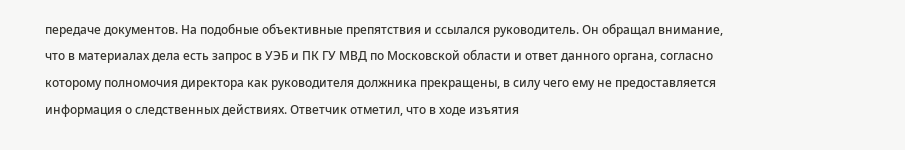передаче документов. На подобные объективные препятствия и ссылался руководитель. Он обращал внимание, что в материалах дела есть запрос в УЭБ и ПК ГУ МВД по Московской области и ответ данного органа, согласно которому полномочия директора как руководителя должника прекращены, в силу чего ему не предоставляется информация о следственных действиях. Ответчик отметил, что в ходе изъятия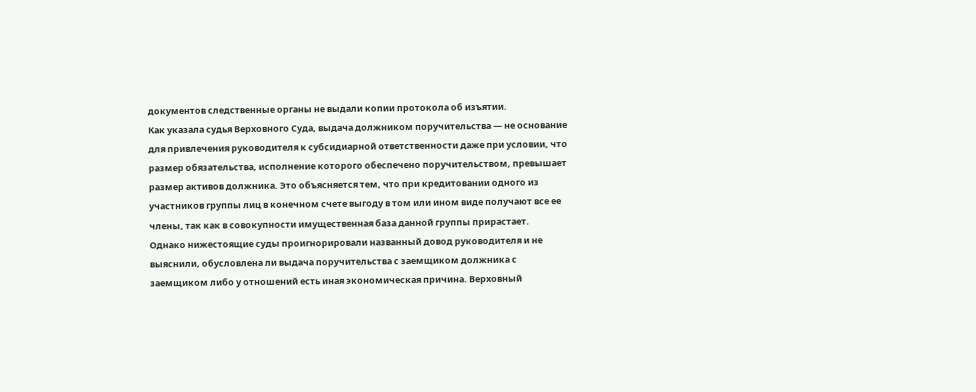документов следственные органы не выдали копии протокола об изъятии.
Как указала судья Верховного Суда, выдача должником поручительства — не основание для привлечения руководителя к субсидиарной ответственности даже при условии, что размер обязательства, исполнение которого обеспечено поручительством, превышает размер активов должника. Это объясняется тем, что при кредитовании одного из участников группы лиц в конечном счете выгоду в том или ином виде получают все ее члены, так как в совокупности имущественная база данной группы прирастает.
Однако нижестоящие суды проигнорировали названный довод руководителя и не выяснили, обусловлена ли выдача поручительства с заемщиком должника с заемщиком либо у отношений есть иная экономическая причина. Верховный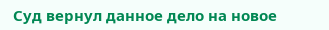Суд вернул данное дело на новое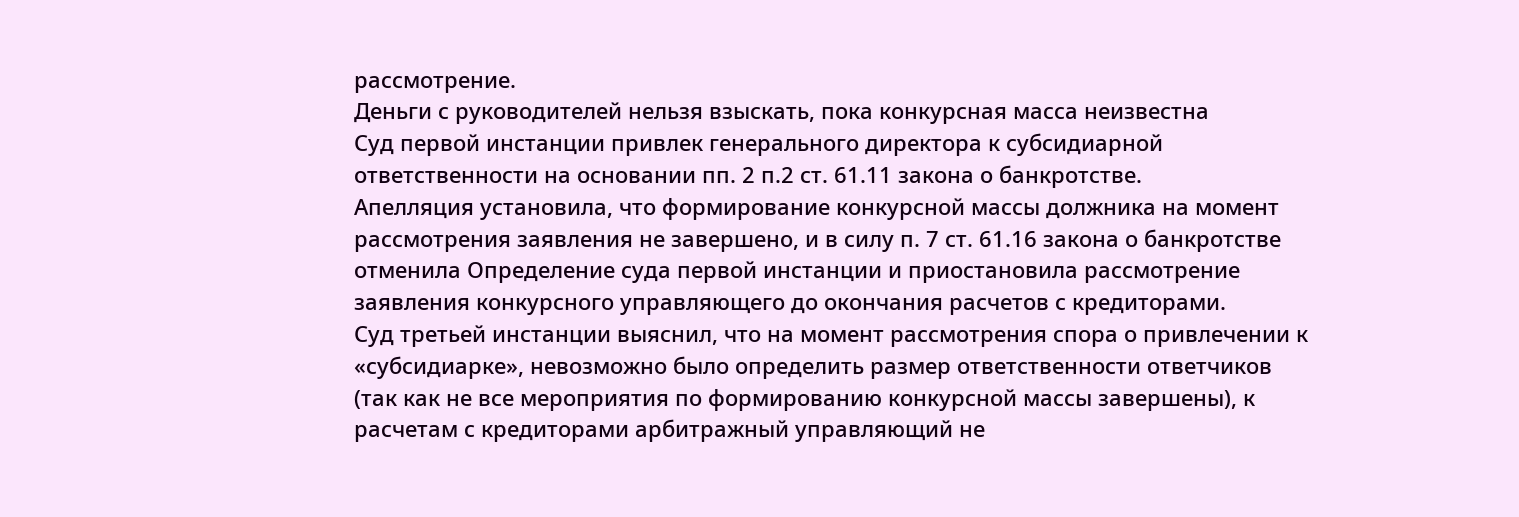рассмотрение.
Деньги с руководителей нельзя взыскать, пока конкурсная масса неизвестна
Суд первой инстанции привлек генерального директора к субсидиарной ответственности на основании пп. 2 п.2 ст. 61.11 закона о банкротстве.
Апелляция установила, что формирование конкурсной массы должника на момент рассмотрения заявления не завершено, и в силу п. 7 ст. 61.16 закона о банкротстве отменила Определение суда первой инстанции и приостановила рассмотрение заявления конкурсного управляющего до окончания расчетов с кредиторами.
Суд третьей инстанции выяснил, что на момент рассмотрения спора о привлечении к «субсидиарке», невозможно было определить размер ответственности ответчиков (так как не все мероприятия по формированию конкурсной массы завершены), к расчетам с кредиторами арбитражный управляющий не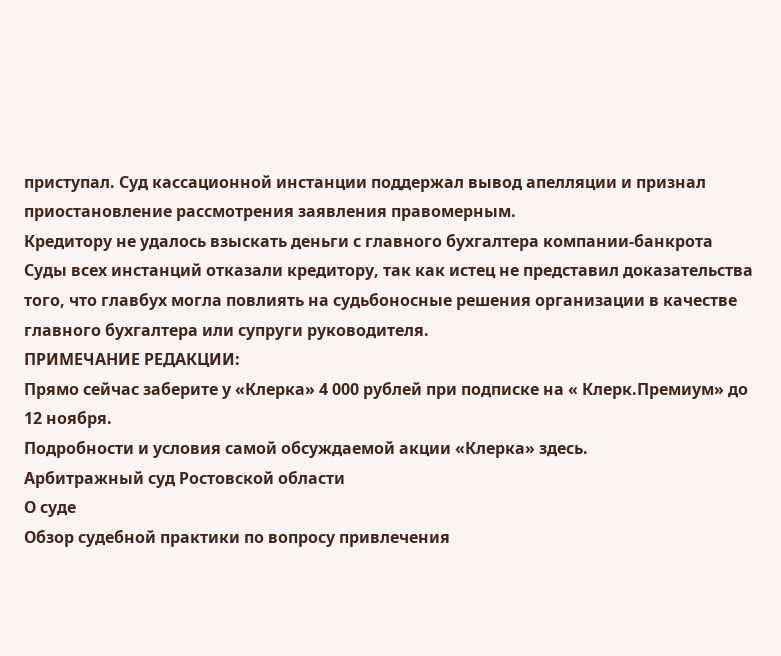приступал. Суд кассационной инстанции поддержал вывод апелляции и признал приостановление рассмотрения заявления правомерным.
Кредитору не удалось взыскать деньги с главного бухгалтера компании-банкрота
Суды всех инстанций отказали кредитору, так как истец не представил доказательства того, что главбух могла повлиять на судьбоносные решения организации в качестве главного бухгалтера или супруги руководителя.
ПРИМЕЧАНИЕ РЕДАКЦИИ:
Прямо сейчас заберите у «Клерка» 4 000 рублей при подписке на « Клерк.Премиум» до 12 ноября.
Подробности и условия самой обсуждаемой акции «Клерка» здесь.
Арбитражный суд Ростовской области
О суде
Обзор судебной практики по вопросу привлечения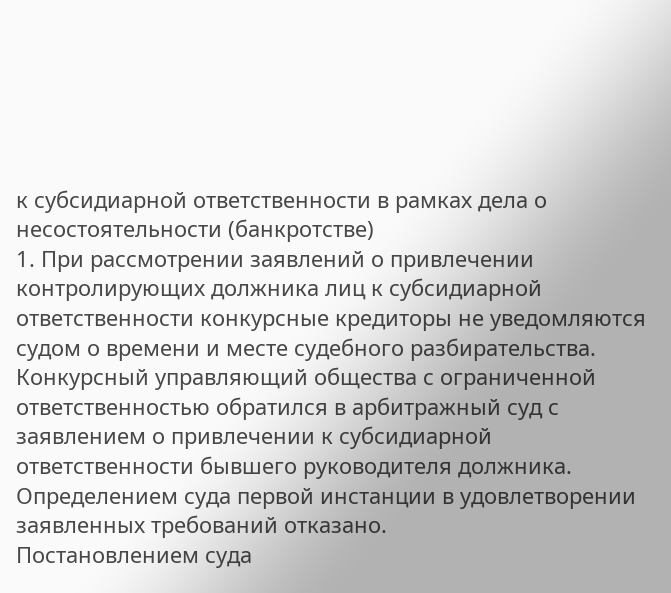к субсидиарной ответственности в рамках дела о несостоятельности (банкротстве)
1. При рассмотрении заявлений о привлечении контролирующих должника лиц к субсидиарной ответственности конкурсные кредиторы не уведомляются судом о времени и месте судебного разбирательства.
Конкурсный управляющий общества с ограниченной ответственностью обратился в арбитражный суд с заявлением о привлечении к субсидиарной ответственности бывшего руководителя должника.
Определением суда первой инстанции в удовлетворении заявленных требований отказано.
Постановлением суда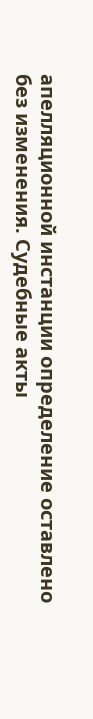апелляционной инстанции определение оставлено без изменения. Судебные акты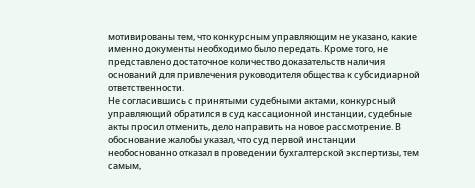мотивированы тем, что конкурсным управляющим не указано, какие именно документы необходимо было передать. Кроме того, не представлено достаточное количество доказательств наличия оснований для привлечения руководителя общества к субсидиарной ответственности.
Не согласившись с принятыми судебными актами, конкурсный управляющий обратился в суд кассационной инстанции, судебные акты просил отменить, дело направить на новое рассмотрение. В обоснование жалобы указал, что суд первой инстанции необоснованно отказал в проведении бухгалтерской экспертизы, тем самым,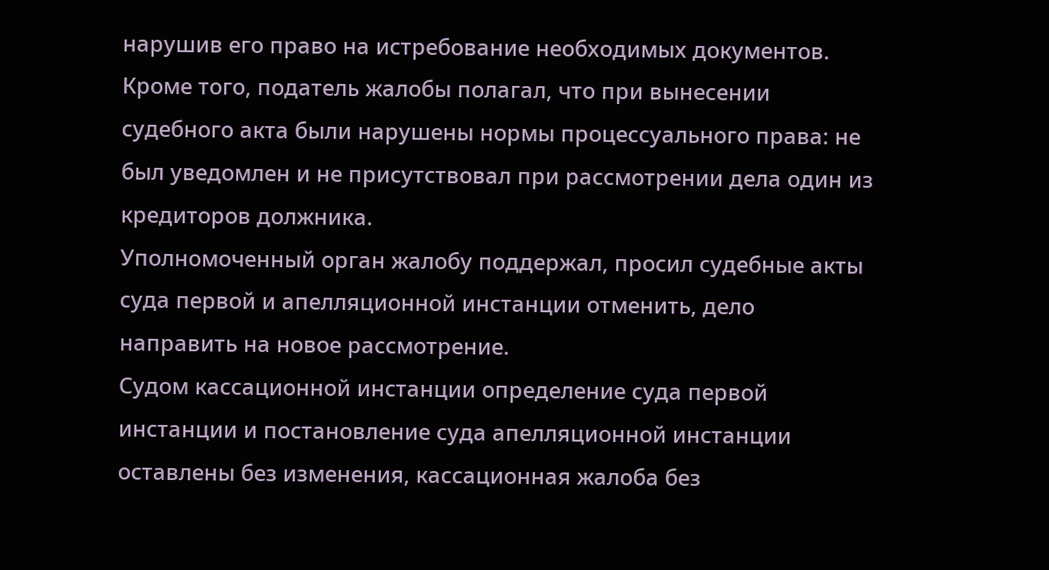нарушив его право на истребование необходимых документов. Кроме того, податель жалобы полагал, что при вынесении судебного акта были нарушены нормы процессуального права: не был уведомлен и не присутствовал при рассмотрении дела один из кредиторов должника.
Уполномоченный орган жалобу поддержал, просил судебные акты суда первой и апелляционной инстанции отменить, дело направить на новое рассмотрение.
Судом кассационной инстанции определение суда первой инстанции и постановление суда апелляционной инстанции оставлены без изменения, кассационная жалоба без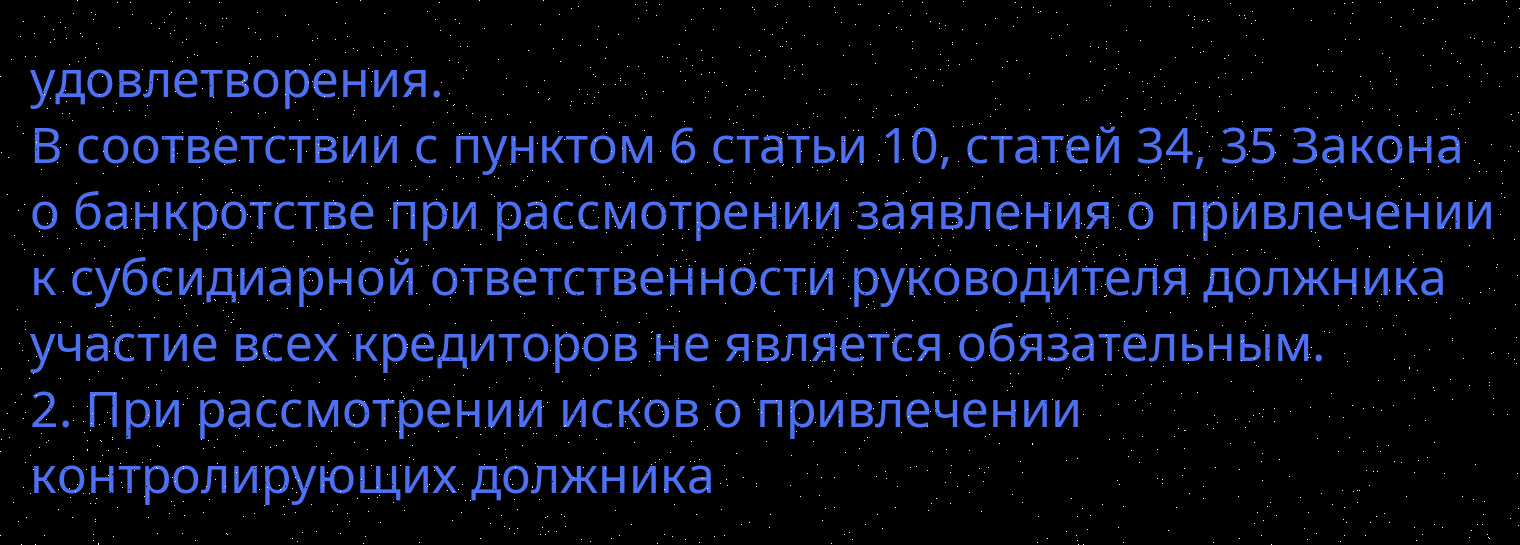удовлетворения.
В соответствии с пунктом 6 статьи 10, статей 34, 35 Закона о банкротстве при рассмотрении заявления о привлечении к субсидиарной ответственности руководителя должника участие всех кредиторов не является обязательным.
2. При рассмотрении исков о привлечении контролирующих должника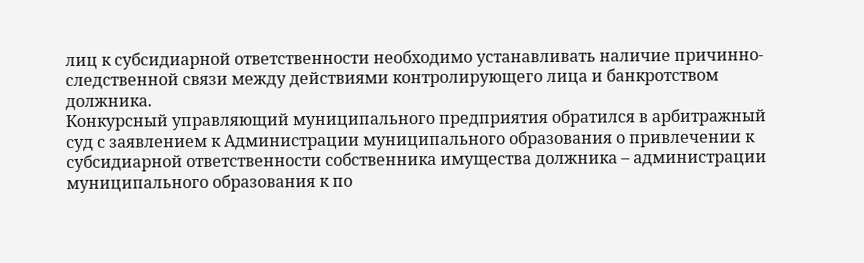лиц к субсидиарной ответственности необходимо устанавливать наличие причинно-следственной связи между действиями контролирующего лица и банкротством должника.
Конкурсный управляющий муниципального предприятия обратился в арбитражный суд с заявлением к Администрации муниципального образования о привлечении к субсидиарной ответственности собственника имущества должника – администрации муниципального образования к по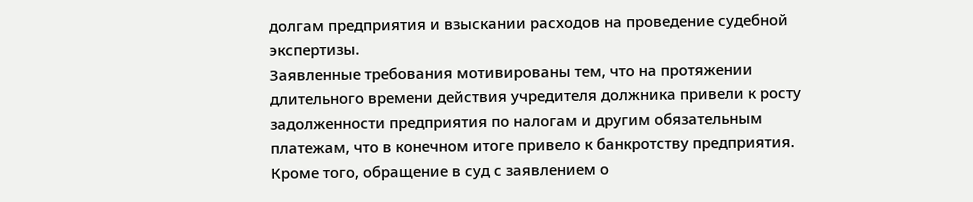долгам предприятия и взыскании расходов на проведение судебной экспертизы.
Заявленные требования мотивированы тем, что на протяжении длительного времени действия учредителя должника привели к росту задолженности предприятия по налогам и другим обязательным платежам, что в конечном итоге привело к банкротству предприятия. Кроме того, обращение в суд с заявлением о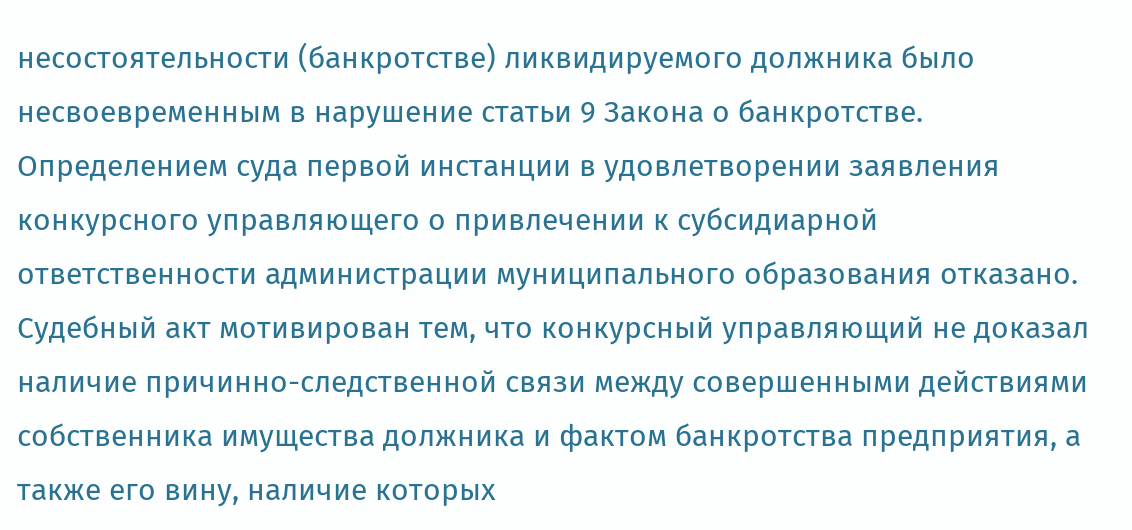несостоятельности (банкротстве) ликвидируемого должника было несвоевременным в нарушение статьи 9 Закона о банкротстве.
Определением суда первой инстанции в удовлетворении заявления конкурсного управляющего о привлечении к субсидиарной ответственности администрации муниципального образования отказано. Судебный акт мотивирован тем, что конкурсный управляющий не доказал наличие причинно-следственной связи между совершенными действиями собственника имущества должника и фактом банкротства предприятия, а также его вину, наличие которых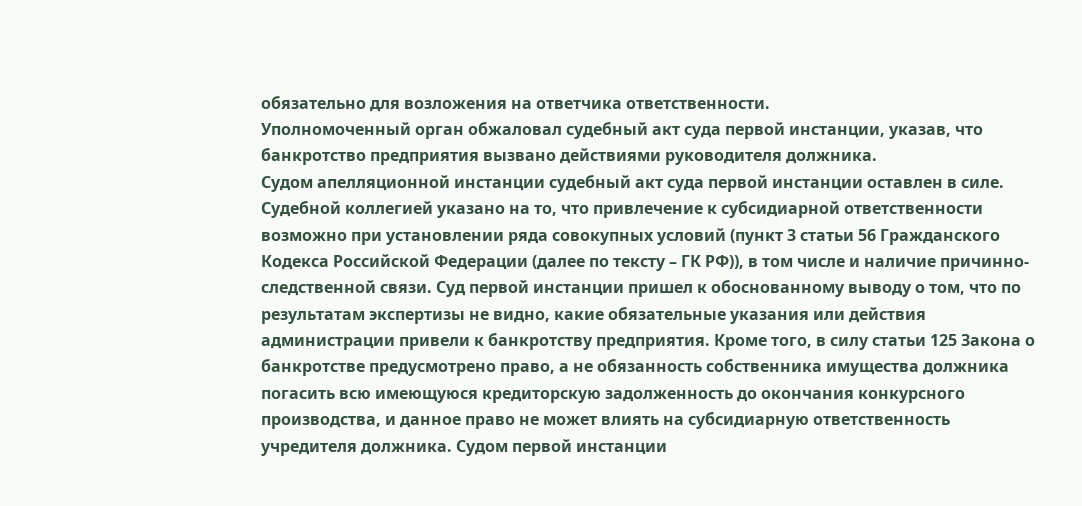обязательно для возложения на ответчика ответственности.
Уполномоченный орган обжаловал судебный акт суда первой инстанции, указав, что банкротство предприятия вызвано действиями руководителя должника.
Судом апелляционной инстанции судебный акт суда первой инстанции оставлен в силе. Судебной коллегией указано на то, что привлечение к субсидиарной ответственности возможно при установлении ряда совокупных условий (пункт 3 статьи 56 Гражданского Кодекса Российской Федерации (далее по тексту – ГК РФ)), в том числе и наличие причинно-следственной связи. Суд первой инстанции пришел к обоснованному выводу о том, что по результатам экспертизы не видно, какие обязательные указания или действия администрации привели к банкротству предприятия. Кроме того, в силу статьи 125 Закона о банкротстве предусмотрено право, а не обязанность собственника имущества должника погасить всю имеющуюся кредиторскую задолженность до окончания конкурсного производства, и данное право не может влиять на субсидиарную ответственность учредителя должника. Судом первой инстанции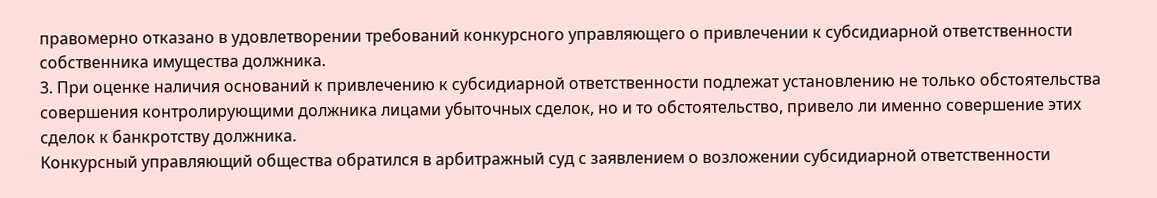правомерно отказано в удовлетворении требований конкурсного управляющего о привлечении к субсидиарной ответственности собственника имущества должника.
3. При оценке наличия оснований к привлечению к субсидиарной ответственности подлежат установлению не только обстоятельства совершения контролирующими должника лицами убыточных сделок, но и то обстоятельство, привело ли именно совершение этих сделок к банкротству должника.
Конкурсный управляющий общества обратился в арбитражный суд с заявлением о возложении субсидиарной ответственности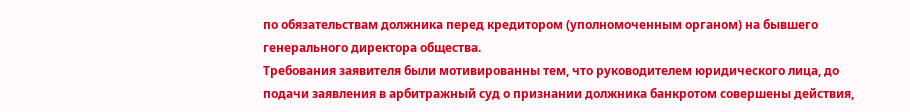по обязательствам должника перед кредитором (уполномоченным органом) на бывшего генерального директора общества.
Требования заявителя были мотивированны тем, что руководителем юридического лица, до подачи заявления в арбитражный суд о признании должника банкротом совершены действия,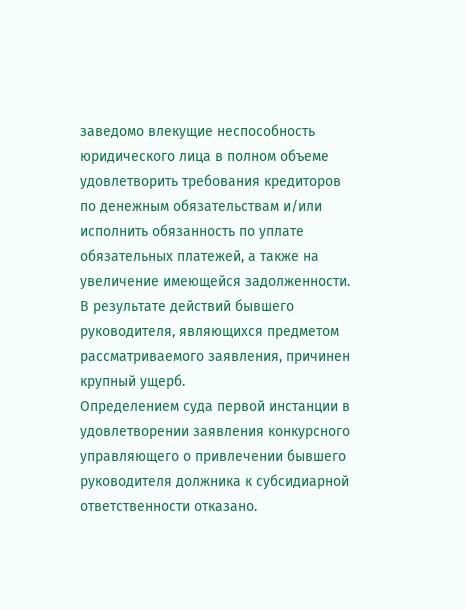заведомо влекущие неспособность юридического лица в полном объеме удовлетворить требования кредиторов по денежным обязательствам и/или исполнить обязанность по уплате обязательных платежей, а также на увеличение имеющейся задолженности. В результате действий бывшего руководителя, являющихся предметом рассматриваемого заявления, причинен крупный ущерб.
Определением суда первой инстанции в удовлетворении заявления конкурсного управляющего о привлечении бывшего руководителя должника к субсидиарной ответственности отказано.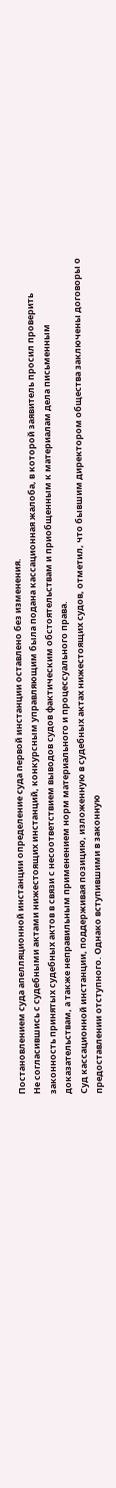Постановлением суда апелляционной инстанции определение суда первой инстанции оставлено без изменения.
Не согласившись с судебными актами нижестоящих инстанций, конкурсным управляющим была подана кассационная жалоба, в которой заявитель просил проверить законность принятых судебных актов в связи с несоответствием выводов судов фактическим обстоятельствам и приобщенным к материалам дела письменным доказательствам, а также неправильным применением норм материального и процессуального права.
Суд кассационной инстанции, поддерживая позицию, изложенную в судебных актах нижестоящих судов, отметил, что бывшим директором общества заключены договоры о предоставлении отступного. Однако вступившими в законную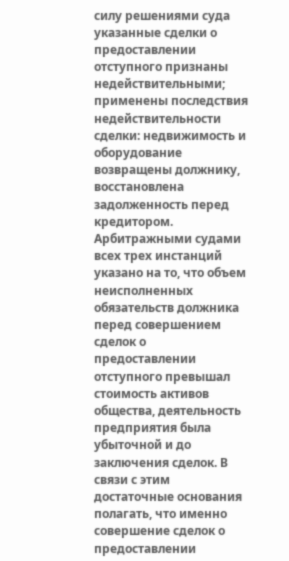силу решениями суда указанные сделки о предоставлении отступного признаны недействительными; применены последствия недействительности сделки: недвижимость и оборудование возвращены должнику, восстановлена задолженность перед кредитором.
Арбитражными судами всех трех инстанций указано на то, что объем неисполненных обязательств должника перед совершением сделок о предоставлении отступного превышал стоимость активов общества, деятельность предприятия была убыточной и до заключения сделок. В связи с этим достаточные основания полагать, что именно совершение сделок о предоставлении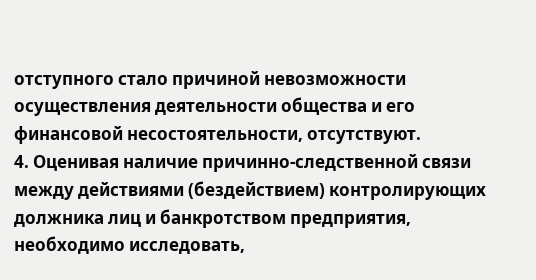отступного стало причиной невозможности осуществления деятельности общества и его финансовой несостоятельности, отсутствуют.
4. Оценивая наличие причинно-следственной связи между действиями (бездействием) контролирующих должника лиц и банкротством предприятия, необходимо исследовать,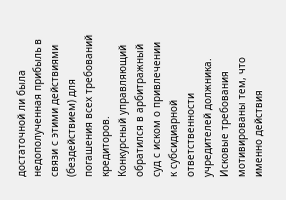достаточной ли была недополученная прибыль в связи с этими действиями (бездействием) для погашения всех требований кредиторов.
Конкурсный управляющий обратился в арбитражный суд с иском о привлечении к субсидиарной ответственности учредителей должника.
Исковые требования мотивированы тем, что именно действия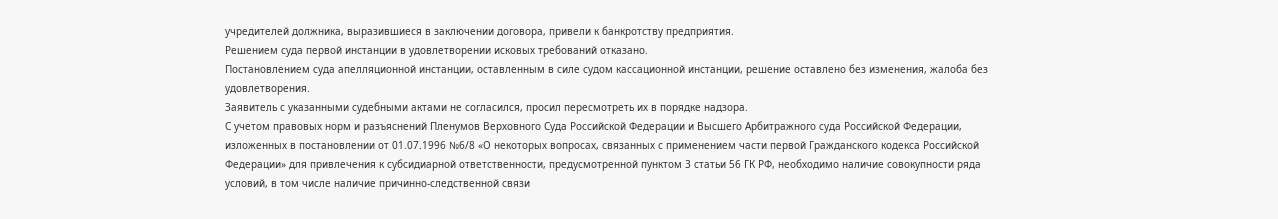учредителей должника, выразившиеся в заключении договора, привели к банкротству предприятия.
Решением суда первой инстанции в удовлетворении исковых требований отказано.
Постановлением суда апелляционной инстанции, оставленным в силе судом кассационной инстанции, решение оставлено без изменения, жалоба без удовлетворения.
Заявитель с указанными судебными актами не согласился, просил пересмотреть их в порядке надзора.
С учетом правовых норм и разъяснений Пленумов Верховного Суда Российской Федерации и Высшего Арбитражного суда Российской Федерации, изложенных в постановлении от 01.07.1996 №6/8 «О некоторых вопросах, связанных с применением части первой Гражданского кодекса Российской Федерации» для привлечения к субсидиарной ответственности, предусмотренной пунктом 3 статьи 56 ГК РФ, необходимо наличие совокупности ряда условий, в том числе наличие причинно-следственной связи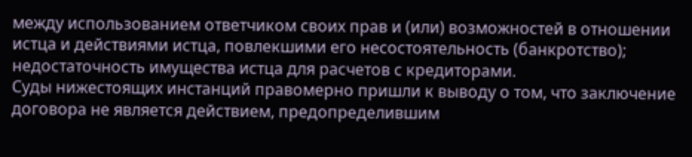между использованием ответчиком своих прав и (или) возможностей в отношении истца и действиями истца, повлекшими его несостоятельность (банкротство); недостаточность имущества истца для расчетов с кредиторами.
Суды нижестоящих инстанций правомерно пришли к выводу о том, что заключение договора не является действием, предопределившим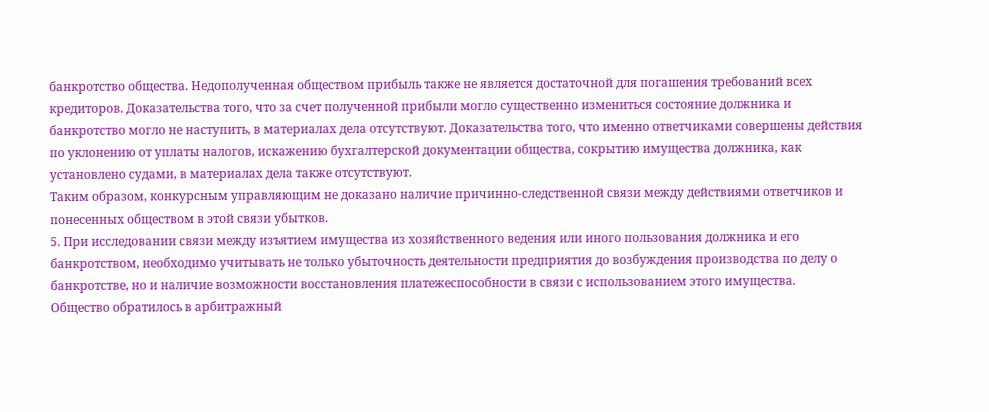банкротство общества. Недополученная обществом прибыль также не является достаточной для погашения требований всех кредиторов. Доказательства того, что за счет полученной прибыли могло существенно измениться состояние должника и банкротство могло не наступить, в материалах дела отсутствуют. Доказательства того, что именно ответчиками совершены действия по уклонению от уплаты налогов, искажению бухгалтерской документации общества, сокрытию имущества должника, как установлено судами, в материалах дела также отсутствуют.
Таким образом, конкурсным управляющим не доказано наличие причинно-следственной связи между действиями ответчиков и понесенных обществом в этой связи убытков.
5. При исследовании связи между изъятием имущества из хозяйственного ведения или иного пользования должника и его банкротством, необходимо учитывать не только убыточность деятельности предприятия до возбуждения производства по делу о банкротстве, но и наличие возможности восстановления платежеспособности в связи с использованием этого имущества.
Общество обратилось в арбитражный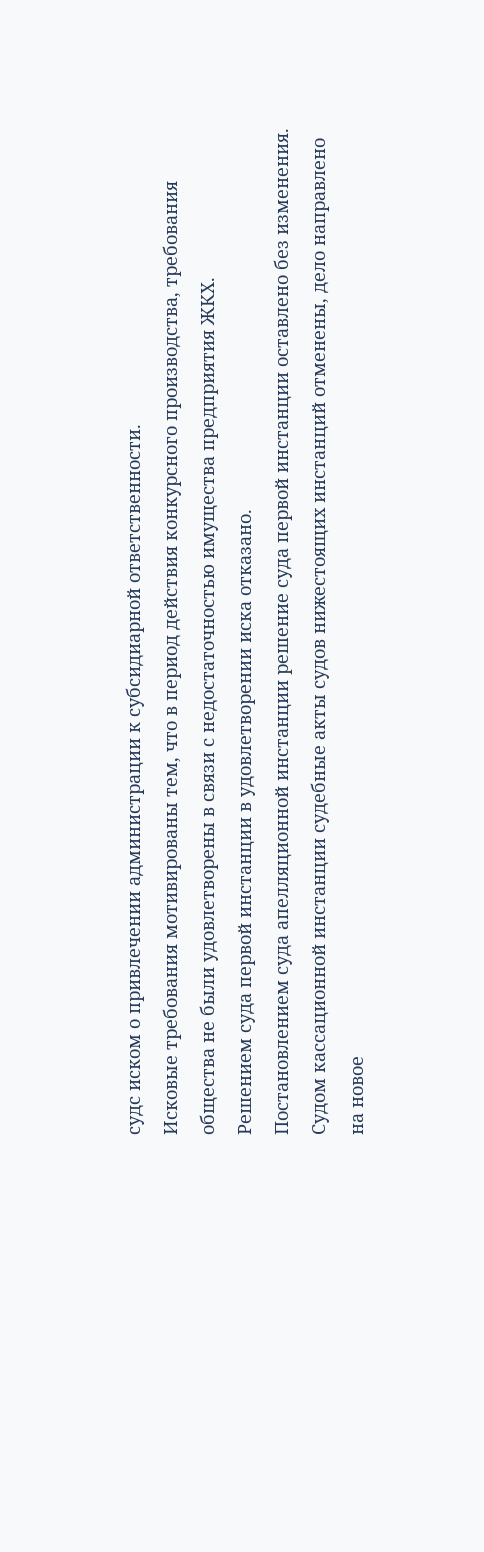судс иском о привлечении администрации к субсидиарной ответственности.
Исковые требования мотивированы тем, что в период действия конкурсного производства, требования общества не были удовлетворены в связи с недостаточностью имущества предприятия ЖКХ.
Решением суда первой инстанции в удовлетворении иска отказано.
Постановлением суда апелляционной инстанции решение суда первой инстанции оставлено без изменения.
Судом кассационной инстанции судебные акты судов нижестоящих инстанций отменены, дело направлено на новое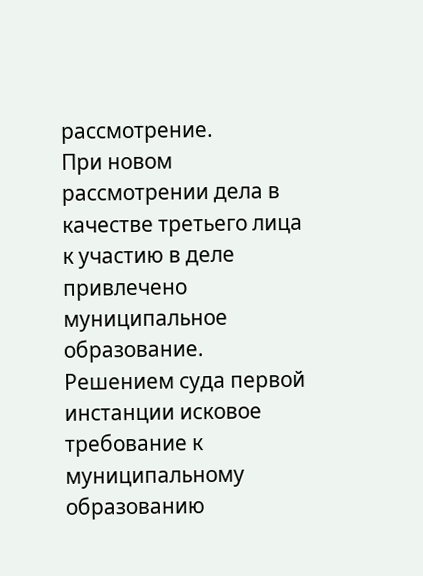рассмотрение.
При новом рассмотрении дела в качестве третьего лица к участию в деле привлечено муниципальное образование.
Решением суда первой инстанции исковое требование к муниципальному образованию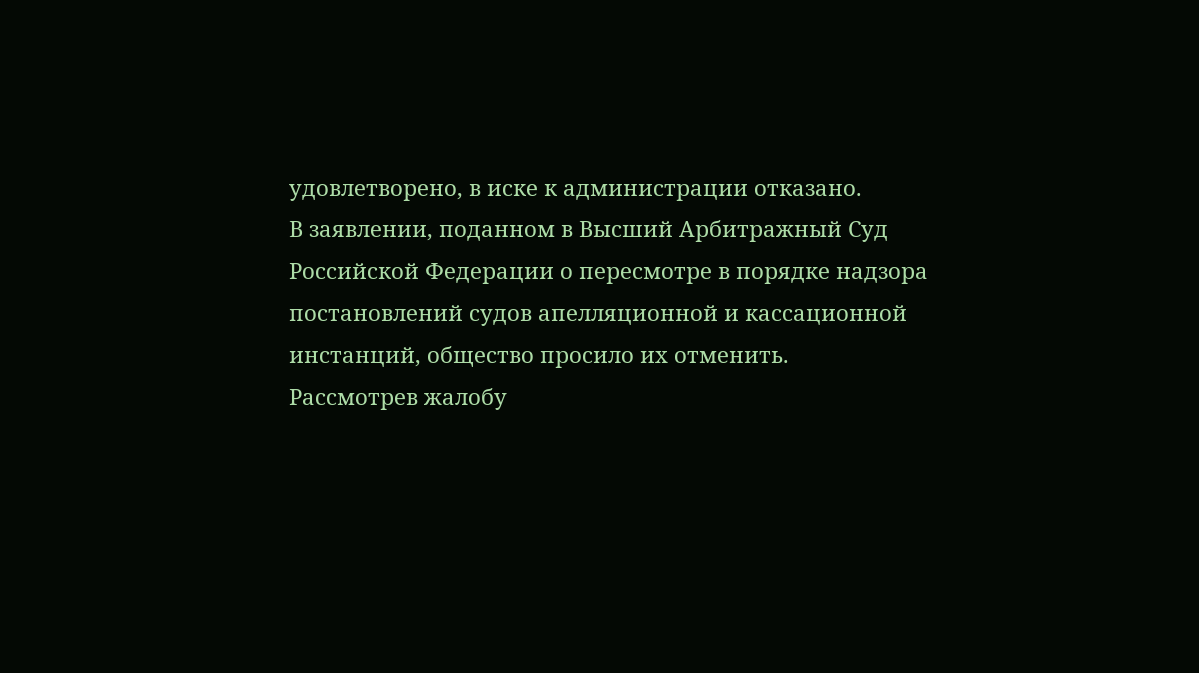удовлетворено, в иске к администрации отказано.
В заявлении, поданном в Высший Арбитражный Суд Российской Федерации о пересмотре в порядке надзора постановлений судов апелляционной и кассационной инстанций, общество просило их отменить.
Рассмотрев жалобу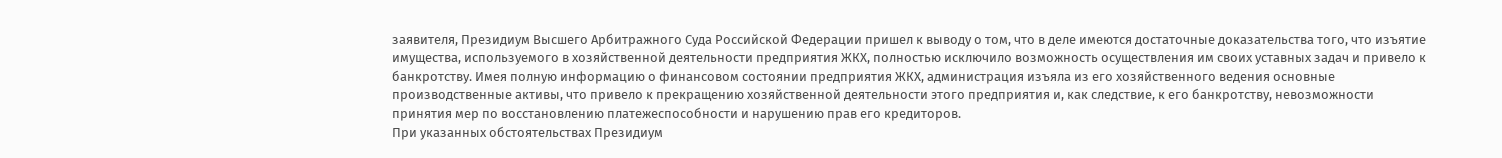заявителя, Президиум Высшего Арбитражного Суда Российской Федерации пришел к выводу о том, что в деле имеются достаточные доказательства того, что изъятие имущества, используемого в хозяйственной деятельности предприятия ЖКХ, полностью исключило возможность осуществления им своих уставных задач и привело к банкротству. Имея полную информацию о финансовом состоянии предприятия ЖКХ, администрация изъяла из его хозяйственного ведения основные производственные активы, что привело к прекращению хозяйственной деятельности этого предприятия и, как следствие, к его банкротству, невозможности принятия мер по восстановлению платежеспособности и нарушению прав его кредиторов.
При указанных обстоятельствах Президиум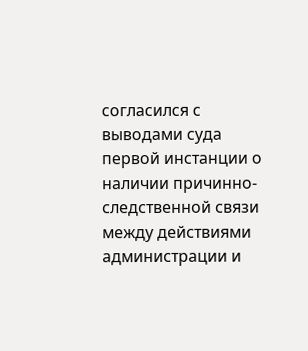согласился с выводами суда первой инстанции о наличии причинно-следственной связи между действиями администрации и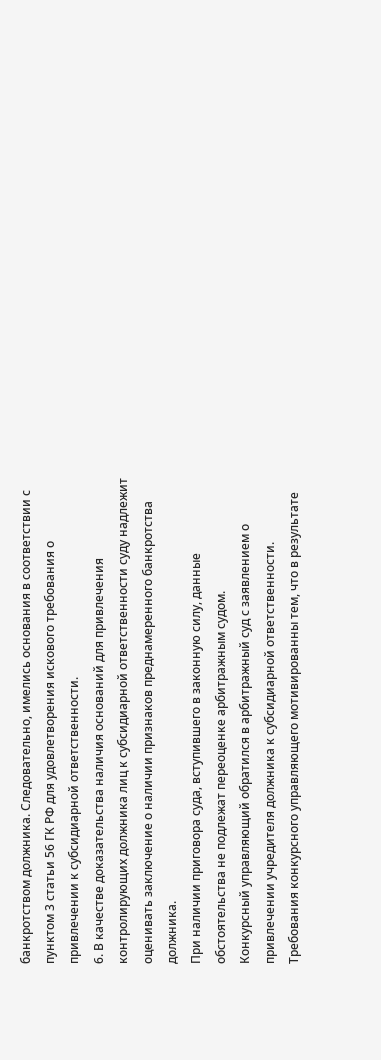банкротством должника. Следовательно, имелись основания в соответствии с пунктом 3 статьи 56 ГК РФ для удовлетворения искового требования о привлечении к субсидиарной ответственности.
6. В качестве доказательства наличия оснований для привлечения контролирующих должника лиц к субсидиарной ответственности суду надлежит оценивать заключение о наличии признаков преднамеренного банкротства должника.
При наличии приговора суда, вступившего в законную силу, данные обстоятельства не подлежат переоценке арбитражным судом.
Конкурсный управляющий обратился в арбитражный суд с заявлением о привлечении учредителя должника к субсидиарной ответственности.
Требования конкурсного управляющего мотивированны тем, что в результате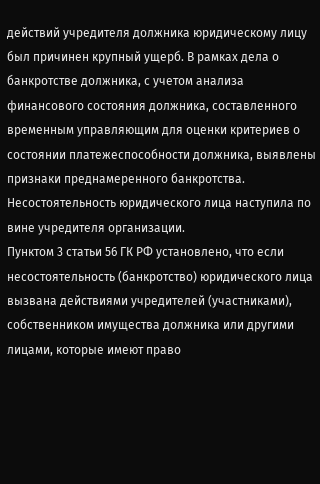действий учредителя должника юридическому лицу был причинен крупный ущерб. В рамках дела о банкротстве должника, с учетом анализа финансового состояния должника, составленного временным управляющим для оценки критериев о состоянии платежеспособности должника, выявлены признаки преднамеренного банкротства. Несостоятельность юридического лица наступила по вине учредителя организации.
Пунктом 3 статьи 56 ГК РФ установлено, что если несостоятельность (банкротство) юридического лица вызвана действиями учредителей (участниками), собственником имущества должника или другими лицами, которые имеют право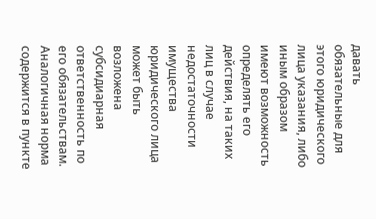давать обязательные для этого юридического лица указания, либо иным образом имеют возможность определять его действия, на таких лиц в случае недостаточности имущества юридического лица может быть возложена субсидиарная ответственность по его обязательствам. Аналогичная норма содержится в пункте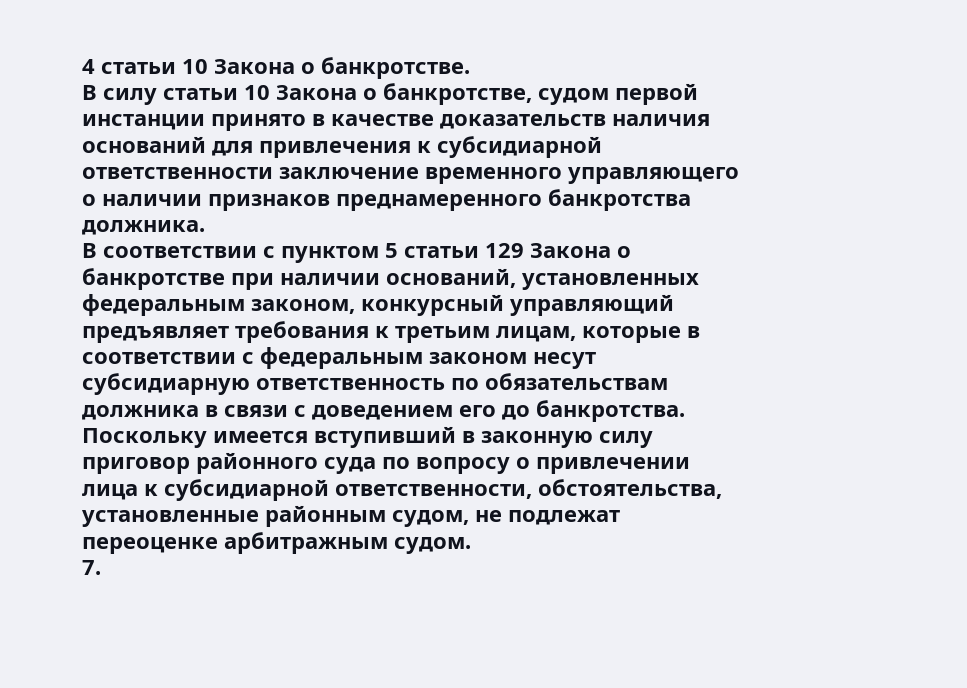4 статьи 10 Закона о банкротстве.
В силу статьи 10 Закона о банкротстве, судом первой инстанции принято в качестве доказательств наличия оснований для привлечения к субсидиарной ответственности заключение временного управляющего о наличии признаков преднамеренного банкротства должника.
В соответствии с пунктом 5 статьи 129 Закона о банкротстве при наличии оснований, установленных федеральным законом, конкурсный управляющий предъявляет требования к третьим лицам, которые в соответствии с федеральным законом несут субсидиарную ответственность по обязательствам должника в связи с доведением его до банкротства.
Поскольку имеется вступивший в законную силу приговор районного суда по вопросу о привлечении лица к субсидиарной ответственности, обстоятельства, установленные районным судом, не подлежат переоценке арбитражным судом.
7.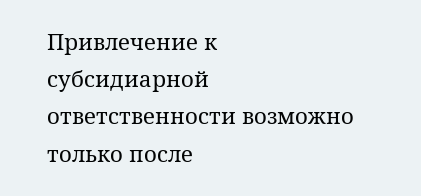Привлечение к субсидиарной ответственности возможно только после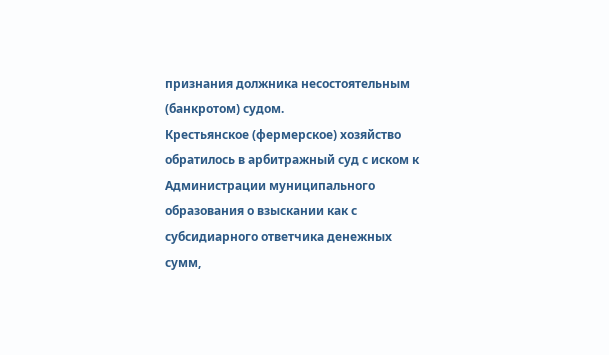признания должника несостоятельным (банкротом) судом.
Крестьянское (фермерское) хозяйство обратилось в арбитражный суд с иском к Администрации муниципального образования о взыскании как с субсидиарного ответчика денежных сумм,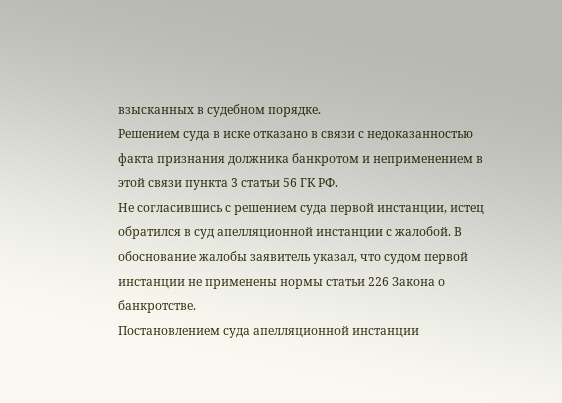взысканных в судебном порядке.
Решением суда в иске отказано в связи с недоказанностью факта признания должника банкротом и неприменением в этой связи пункта 3 статьи 56 ГК РФ.
Не согласившись с решением суда первой инстанции, истец обратился в суд апелляционной инстанции с жалобой. В обоснование жалобы заявитель указал, что судом первой инстанции не применены нормы статьи 226 Закона о банкротстве.
Постановлением суда апелляционной инстанции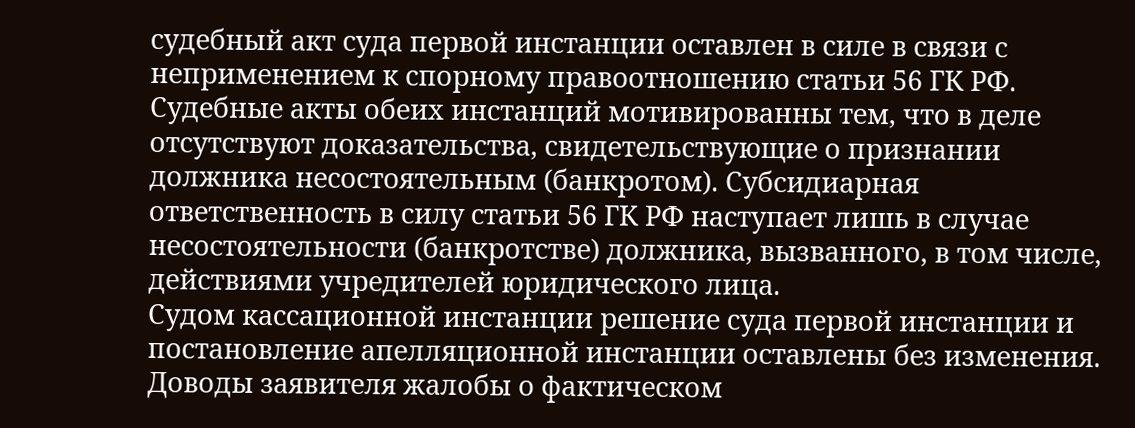судебный акт суда первой инстанции оставлен в силе в связи с неприменением к спорному правоотношению статьи 56 ГК РФ.
Судебные акты обеих инстанций мотивированны тем, что в деле отсутствуют доказательства, свидетельствующие о признании должника несостоятельным (банкротом). Субсидиарная ответственность в силу статьи 56 ГК РФ наступает лишь в случае несостоятельности (банкротстве) должника, вызванного, в том числе, действиями учредителей юридического лица.
Судом кассационной инстанции решение суда первой инстанции и постановление апелляционной инстанции оставлены без изменения. Доводы заявителя жалобы о фактическом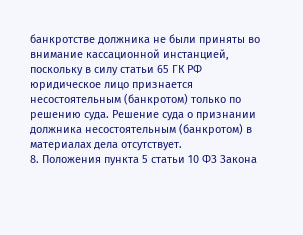банкротстве должника не были приняты во внимание кассационной инстанцией, поскольку в силу статьи 65 ГК РФ юридическое лицо признается несостоятельным (банкротом) только по решению суда. Решение суда о признании должника несостоятельным (банкротом) в материалах дела отсутствует.
8. Положения пункта 5 статьи 10 ФЗ Закона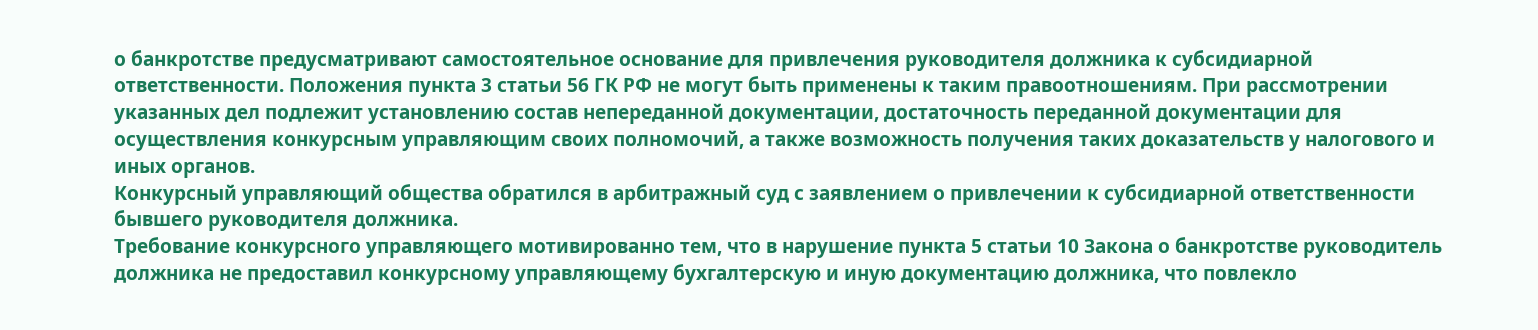о банкротстве предусматривают самостоятельное основание для привлечения руководителя должника к субсидиарной ответственности. Положения пункта 3 статьи 56 ГК РФ не могут быть применены к таким правоотношениям. При рассмотрении указанных дел подлежит установлению состав непереданной документации, достаточность переданной документации для осуществления конкурсным управляющим своих полномочий, а также возможность получения таких доказательств у налогового и иных органов.
Конкурсный управляющий общества обратился в арбитражный суд с заявлением о привлечении к субсидиарной ответственности бывшего руководителя должника.
Требование конкурсного управляющего мотивированно тем, что в нарушение пункта 5 статьи 10 Закона о банкротстве руководитель должника не предоставил конкурсному управляющему бухгалтерскую и иную документацию должника, что повлекло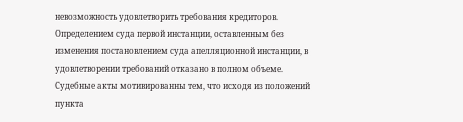невозможность удовлетворить требования кредиторов.
Определением суда первой инстанции, оставленным без изменения постановлением суда апелляционной инстанции, в удовлетворении требований отказано в полном объеме.
Судебные акты мотивированны тем, что исходя из положений пункта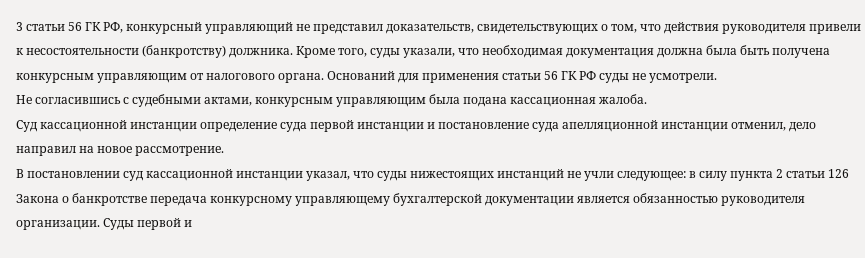3 статьи 56 ГК РФ, конкурсный управляющий не представил доказательств, свидетельствующих о том, что действия руководителя привели к несостоятельности (банкротству) должника. Кроме того, суды указали, что необходимая документация должна была быть получена конкурсным управляющим от налогового органа. Оснований для применения статьи 56 ГК РФ суды не усмотрели.
Не согласившись с судебными актами, конкурсным управляющим была подана кассационная жалоба.
Суд кассационной инстанции определение суда первой инстанции и постановление суда апелляционной инстанции отменил, дело направил на новое рассмотрение.
В постановлении суд кассационной инстанции указал, что суды нижестоящих инстанций не учли следующее: в силу пункта 2 статьи 126 Закона о банкротстве передача конкурсному управляющему бухгалтерской документации является обязанностью руководителя организации. Суды первой и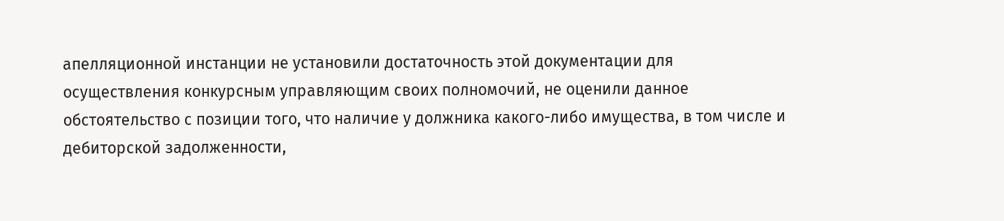апелляционной инстанции не установили достаточность этой документации для осуществления конкурсным управляющим своих полномочий, не оценили данное обстоятельство с позиции того, что наличие у должника какого-либо имущества, в том числе и дебиторской задолженности,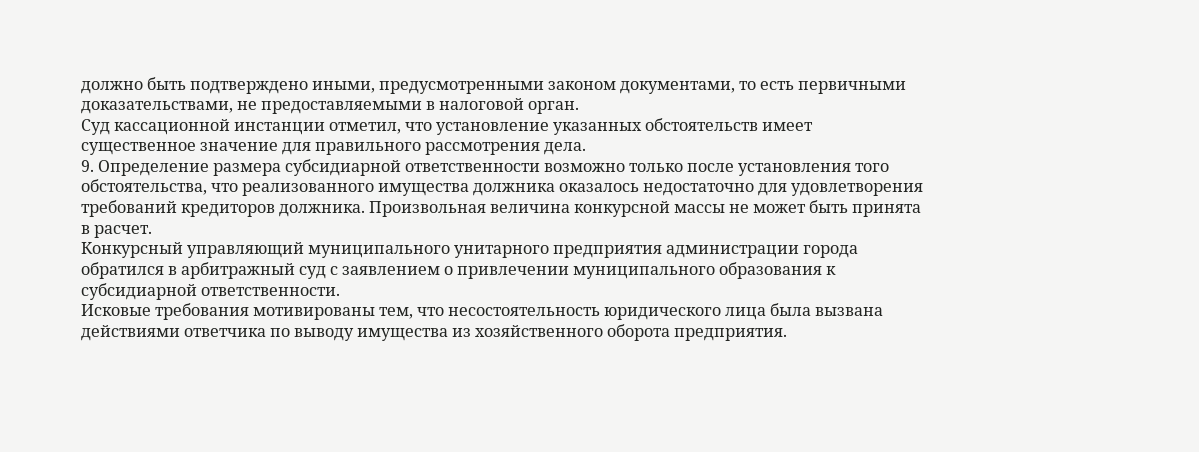должно быть подтверждено иными, предусмотренными законом документами, то есть первичными доказательствами, не предоставляемыми в налоговой орган.
Суд кассационной инстанции отметил, что установление указанных обстоятельств имеет существенное значение для правильного рассмотрения дела.
9. Определение размера субсидиарной ответственности возможно только после установления того обстоятельства, что реализованного имущества должника оказалось недостаточно для удовлетворения требований кредиторов должника. Произвольная величина конкурсной массы не может быть принята в расчет.
Конкурсный управляющий муниципального унитарного предприятия администрации города обратился в арбитражный суд с заявлением о привлечении муниципального образования к субсидиарной ответственности.
Исковые требования мотивированы тем, что несостоятельность юридического лица была вызвана действиями ответчика по выводу имущества из хозяйственного оборота предприятия.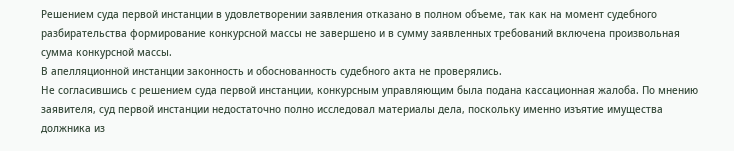Решением суда первой инстанции в удовлетворении заявления отказано в полном объеме, так как на момент судебного разбирательства формирование конкурсной массы не завершено и в сумму заявленных требований включена произвольная сумма конкурсной массы.
В апелляционной инстанции законность и обоснованность судебного акта не проверялись.
Не согласившись с решением суда первой инстанции, конкурсным управляющим была подана кассационная жалоба. По мнению заявителя, суд первой инстанции недостаточно полно исследовал материалы дела, поскольку именно изъятие имущества должника из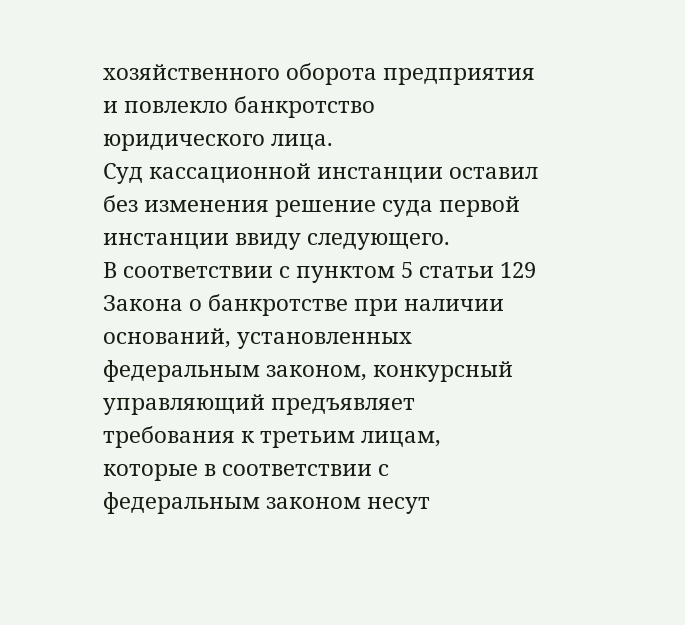хозяйственного оборота предприятия и повлекло банкротство юридического лица.
Суд кассационной инстанции оставил без изменения решение суда первой инстанции ввиду следующего.
В соответствии с пунктом 5 статьи 129 Закона о банкротстве при наличии оснований, установленных федеральным законом, конкурсный управляющий предъявляет требования к третьим лицам, которые в соответствии с федеральным законом несут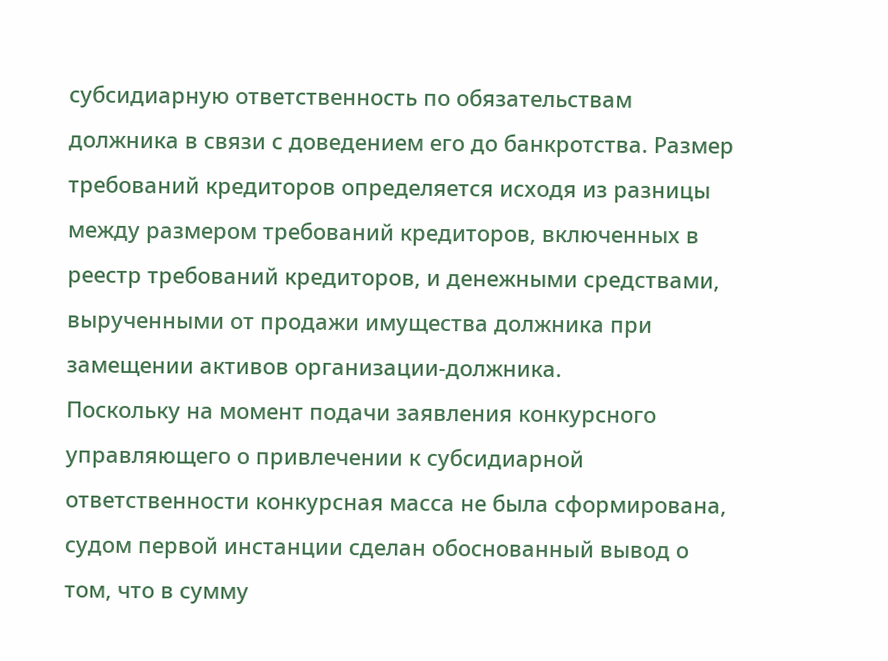субсидиарную ответственность по обязательствам должника в связи с доведением его до банкротства. Размер требований кредиторов определяется исходя из разницы между размером требований кредиторов, включенных в реестр требований кредиторов, и денежными средствами, вырученными от продажи имущества должника при замещении активов организации-должника.
Поскольку на момент подачи заявления конкурсного управляющего о привлечении к субсидиарной ответственности конкурсная масса не была сформирована, судом первой инстанции сделан обоснованный вывод о том, что в сумму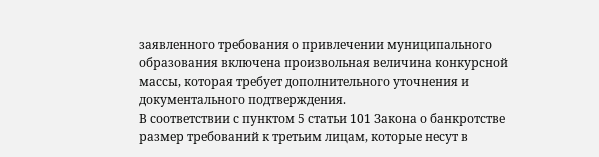заявленного требования о привлечении муниципального образования включена произвольная величина конкурсной массы, которая требует дополнительного уточнения и документального подтверждения.
В соответствии с пунктом 5 статьи 101 Закона о банкротстве размер требований к третьим лицам, которые несут в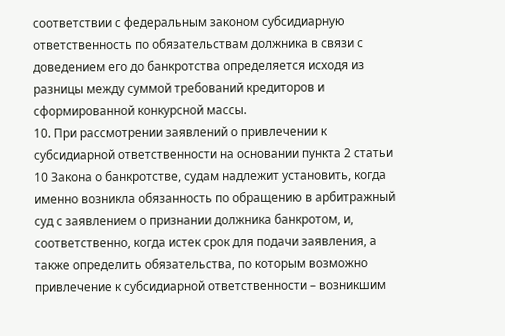соответствии с федеральным законом субсидиарную ответственность по обязательствам должника в связи с доведением его до банкротства определяется исходя из разницы между суммой требований кредиторов и сформированной конкурсной массы.
10. При рассмотрении заявлений о привлечении к субсидиарной ответственности на основании пункта 2 статьи 10 Закона о банкротстве, судам надлежит установить, когда именно возникла обязанность по обращению в арбитражный суд с заявлением о признании должника банкротом, и, соответственно, когда истек срок для подачи заявления, а также определить обязательства, по которым возможно привлечение к субсидиарной ответственности – возникшим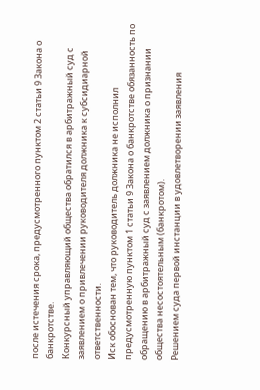после истечения срока, предусмотренного пунктом 2 статьи 9 Закона о банкротстве.
Конкурсный управляющий общества обратился в арбитражный суд с заявлением о привлечении руководителя должника к субсидиарной ответственности.
Иск обоснован тем, что руководитель должника не исполнил предусмотренную пунктом 1 статьи 9 Закона о банкротстве обязанность по обращению в арбитражный суд с заявлением должника о признании общества несостоятельным (банкротом).
Решением суда первой инстанции в удовлетворении заявления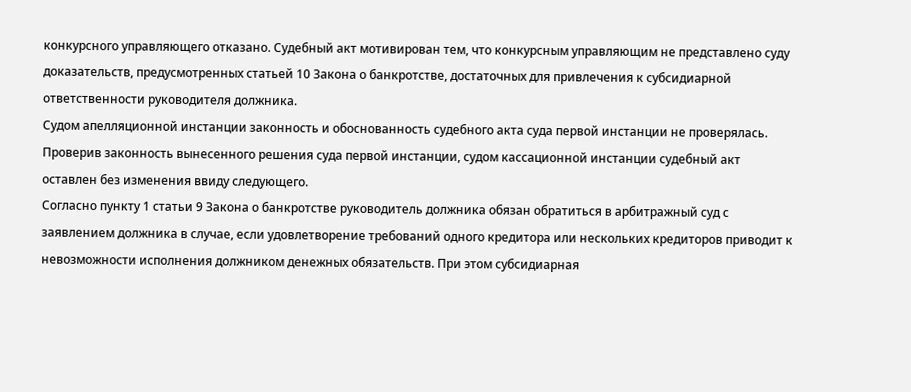конкурсного управляющего отказано. Судебный акт мотивирован тем, что конкурсным управляющим не представлено суду доказательств, предусмотренных статьей 10 Закона о банкротстве, достаточных для привлечения к субсидиарной ответственности руководителя должника.
Судом апелляционной инстанции законность и обоснованность судебного акта суда первой инстанции не проверялась.
Проверив законность вынесенного решения суда первой инстанции, судом кассационной инстанции судебный акт оставлен без изменения ввиду следующего.
Согласно пункту 1 статьи 9 Закона о банкротстве руководитель должника обязан обратиться в арбитражный суд с заявлением должника в случае, если удовлетворение требований одного кредитора или нескольких кредиторов приводит к невозможности исполнения должником денежных обязательств. При этом субсидиарная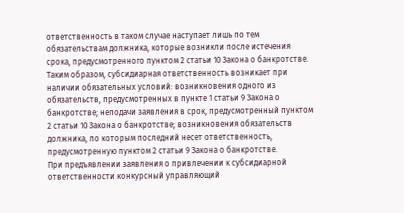ответственность в таком случае наступает лишь по тем обязательствам должника, которые возникли после истечения срока, предусмотренного пунктом 2 статьи 10 Закона о банкротстве. Таким образом, субсидиарная ответственность возникает при наличии обязательных условий: возникновения одного из обязательств, предусмотренных в пункте 1 статьи 9 Закона о банкротстве; неподачи заявления в срок, предусмотренный пунктом 2 статьи 10 Закона о банкротстве; возникновения обязательств должника, по которым последний несет ответственность, предусмотренную пунктом 2 статьи 9 Закона о банкротстве.
При предъявлении заявления о привлечении к субсидиарной ответственности конкурсный управляющий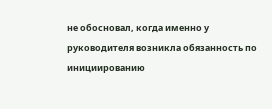не обосновал, когда именно у руководителя возникла обязанность по инициированию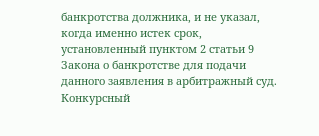банкротства должника, и не указал, когда именно истек срок, установленный пунктом 2 статьи 9 Закона о банкротстве для подачи данного заявления в арбитражный суд.
Конкурсный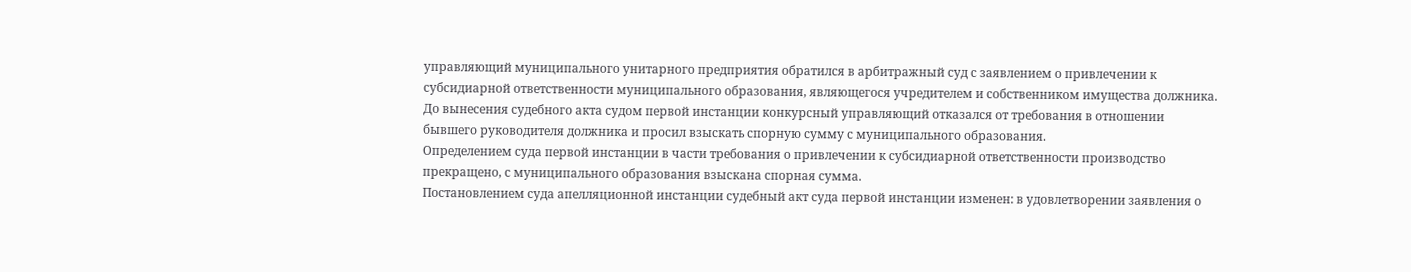управляющий муниципального унитарного предприятия обратился в арбитражный суд с заявлением о привлечении к субсидиарной ответственности муниципального образования, являющегося учредителем и собственником имущества должника.
До вынесения судебного акта судом первой инстанции конкурсный управляющий отказался от требования в отношении бывшего руководителя должника и просил взыскать спорную сумму с муниципального образования.
Определением суда первой инстанции в части требования о привлечении к субсидиарной ответственности производство прекращено, с муниципального образования взыскана спорная сумма.
Постановлением суда апелляционной инстанции судебный акт суда первой инстанции изменен: в удовлетворении заявления о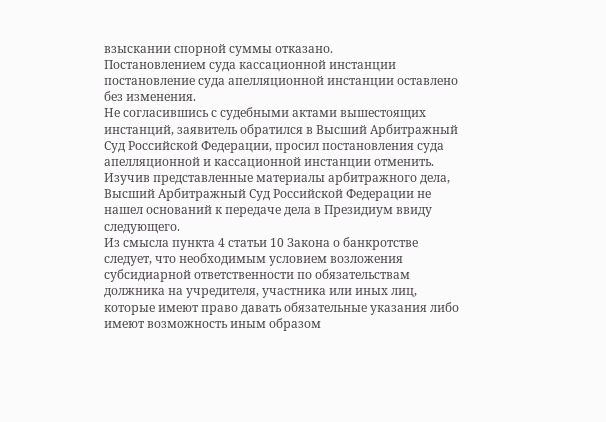взыскании спорной суммы отказано.
Постановлением суда кассационной инстанции постановление суда апелляционной инстанции оставлено без изменения.
Не согласившись с судебными актами вышестоящих инстанций, заявитель обратился в Высший Арбитражный Суд Российской Федерации, просил постановления суда апелляционной и кассационной инстанции отменить.
Изучив представленные материалы арбитражного дела, Высший Арбитражный Суд Российской Федерации не нашел оснований к передаче дела в Президиум ввиду следующего.
Из смысла пункта 4 статьи 10 Закона о банкротстве следует, что необходимым условием возложения субсидиарной ответственности по обязательствам должника на учредителя, участника или иных лиц, которые имеют право давать обязательные указания либо имеют возможность иным образом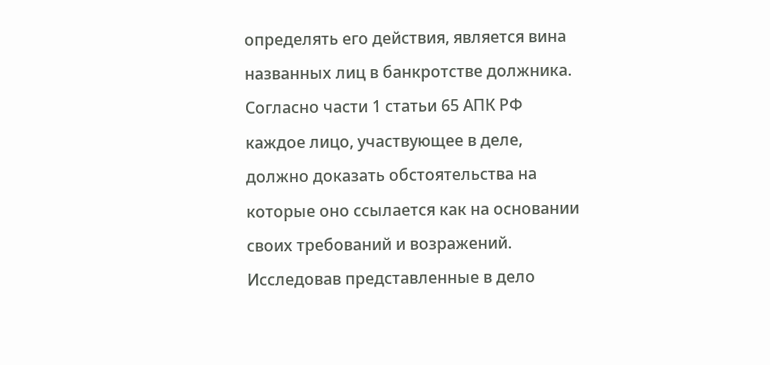определять его действия, является вина названных лиц в банкротстве должника.
Согласно части 1 статьи 65 АПК РФ каждое лицо, участвующее в деле, должно доказать обстоятельства на которые оно ссылается как на основании своих требований и возражений.
Исследовав представленные в дело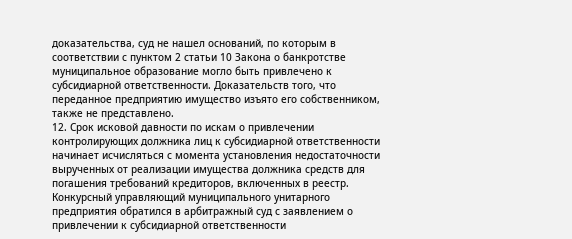доказательства, суд не нашел оснований, по которым в соответствии с пунктом 2 статьи 10 Закона о банкротстве муниципальное образование могло быть привлечено к субсидиарной ответственности. Доказательств того, что переданное предприятию имущество изъято его собственником, также не представлено.
12. Срок исковой давности по искам о привлечении контролирующих должника лиц к субсидиарной ответственности начинает исчисляться с момента установления недостаточности вырученных от реализации имущества должника средств для погашения требований кредиторов, включенных в реестр.
Конкурсный управляющий муниципального унитарного предприятия обратился в арбитражный суд с заявлением о привлечении к субсидиарной ответственности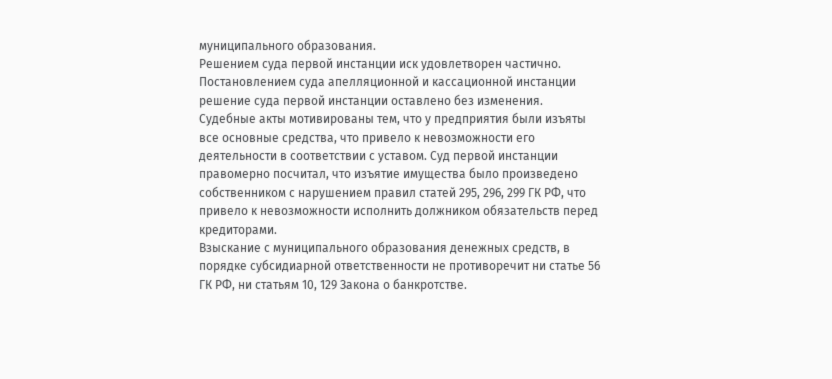муниципального образования.
Решением суда первой инстанции иск удовлетворен частично.
Постановлением суда апелляционной и кассационной инстанции решение суда первой инстанции оставлено без изменения.
Судебные акты мотивированы тем, что у предприятия были изъяты все основные средства, что привело к невозможности его деятельности в соответствии с уставом. Суд первой инстанции правомерно посчитал, что изъятие имущества было произведено собственником с нарушением правил статей 295, 296, 299 ГК РФ, что привело к невозможности исполнить должником обязательств перед кредиторами.
Взыскание с муниципального образования денежных средств, в порядке субсидиарной ответственности не противоречит ни статье 56 ГК РФ, ни статьям 10, 129 Закона о банкротстве.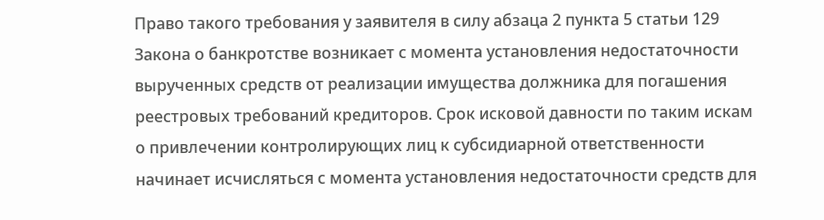Право такого требования у заявителя в силу абзаца 2 пункта 5 статьи 129 Закона о банкротстве возникает с момента установления недостаточности вырученных средств от реализации имущества должника для погашения реестровых требований кредиторов. Срок исковой давности по таким искам о привлечении контролирующих лиц к субсидиарной ответственности начинает исчисляться с момента установления недостаточности средств для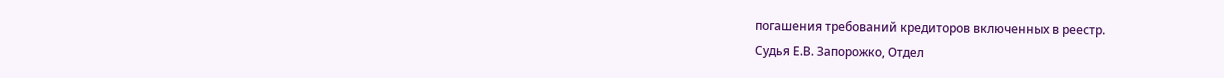погашения требований кредиторов включенных в реестр.
Судья Е.В. Запорожко, Отдел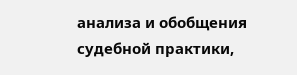анализа и обобщения судебной практики,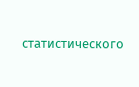статистического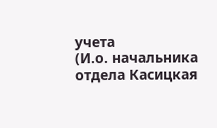учета
(И.о. начальника отдела Касицкая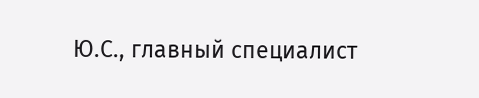Ю.С., главный специалист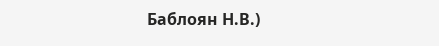Баблоян Н.В.)